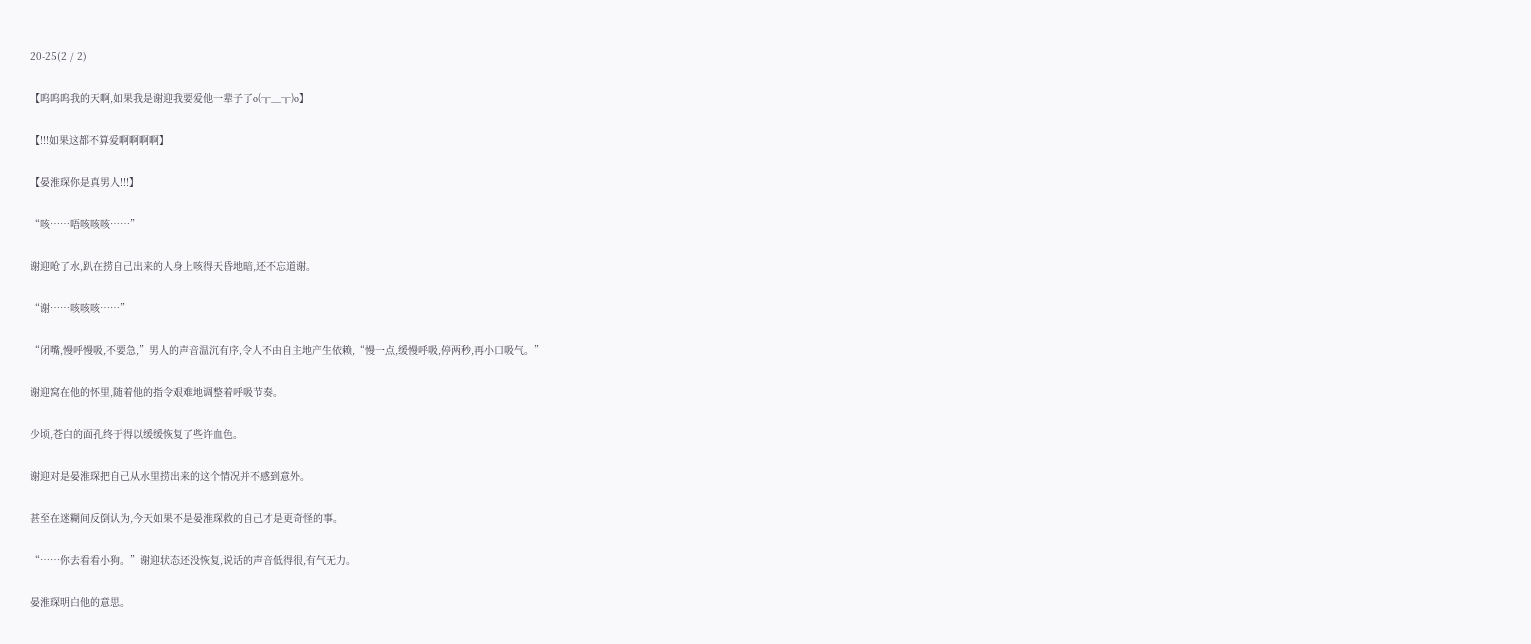20-25(2 / 2)

【呜呜呜我的天啊,如果我是谢迎我要爱他一辈子了o(╥﹏╥)o】

【!!!如果这都不算爱啊啊啊啊】

【晏淮琛你是真男人!!!】

“咳……唔咳咳咳……”

谢迎呛了水,趴在捞自己出来的人身上咳得天昏地暗,还不忘道谢。

“谢……咳咳咳……”

“闭嘴,慢呼慢吸,不要急,”男人的声音温沉有序,令人不由自主地产生依赖,“慢一点,缓慢呼吸,停两秒,再小口吸气。”

谢迎窝在他的怀里,随着他的指令艰难地调整着呼吸节奏。

少顷,苍白的面孔终于得以缓缓恢复了些许血色。

谢迎对是晏淮琛把自己从水里捞出来的这个情况并不感到意外。

甚至在迷糊间反倒认为,今天如果不是晏淮琛救的自己才是更奇怪的事。

“……你去看看小狗。”谢迎状态还没恢复,说话的声音低得很,有气无力。

晏淮琛明白他的意思。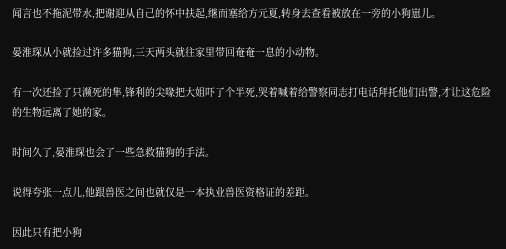闻言也不拖泥带水,把谢迎从自己的怀中扶起,继而塞给方元夏,转身去查看被放在一旁的小狗崽儿。

晏淮琛从小就捡过许多猫狗,三天两头就往家里带回奄奄一息的小动物。

有一次还捡了只濒死的隼,锋利的尖喙把大姐吓了个半死,哭着喊着给警察同志打电话拜托他们出警,才让这危险的生物远离了她的家。

时间久了,晏淮琛也会了一些急救猫狗的手法。

说得夸张一点儿,他跟兽医之间也就仅是一本执业兽医资格证的差距。

因此只有把小狗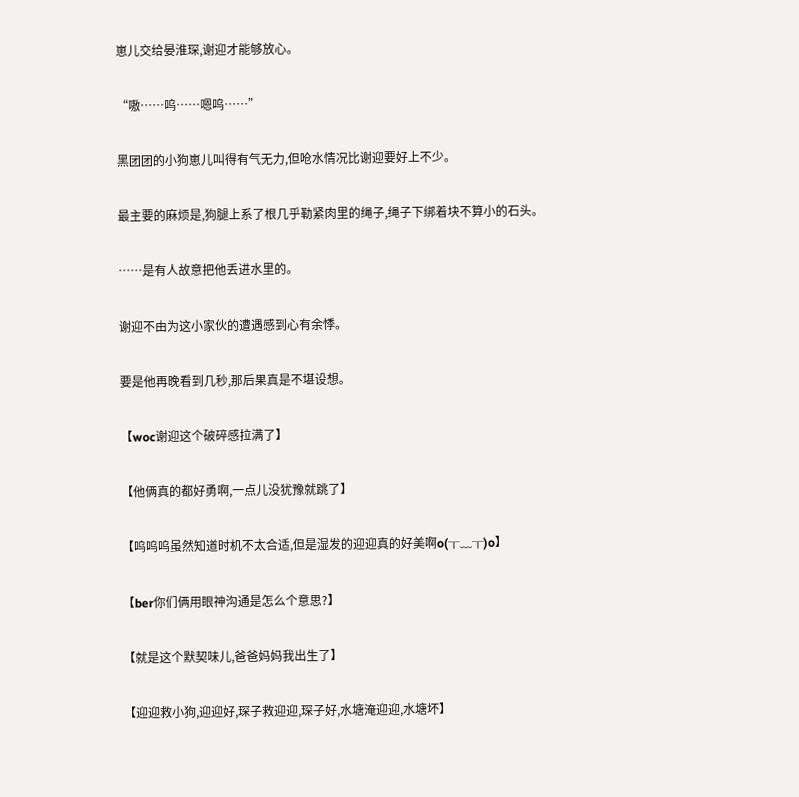崽儿交给晏淮琛,谢迎才能够放心。

“嗷……呜……嗯呜……”

黑团团的小狗崽儿叫得有气无力,但呛水情况比谢迎要好上不少。

最主要的麻烦是,狗腿上系了根几乎勒紧肉里的绳子,绳子下绑着块不算小的石头。

……是有人故意把他丢进水里的。

谢迎不由为这小家伙的遭遇感到心有余悸。

要是他再晚看到几秒,那后果真是不堪设想。

【woc谢迎这个破碎感拉满了】

【他俩真的都好勇啊,一点儿没犹豫就跳了】

【呜呜呜虽然知道时机不太合适,但是湿发的迎迎真的好美啊o(╥﹏╥)o】

【ber你们俩用眼神沟通是怎么个意思?】

【就是这个默契味儿,爸爸妈妈我出生了】

【迎迎救小狗,迎迎好,琛子救迎迎,琛子好,水塘淹迎迎,水塘坏】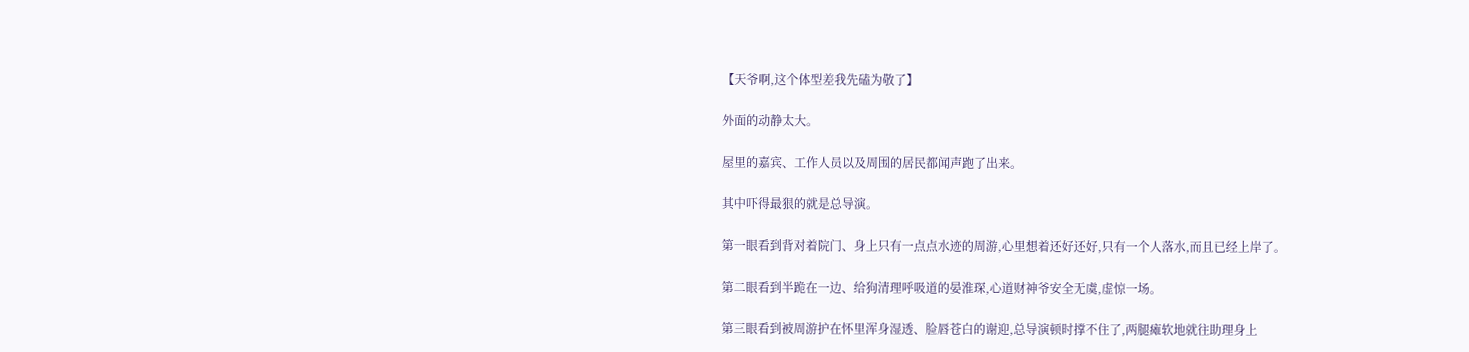【天爷啊,这个体型差我先磕为敬了】

外面的动静太大。

屋里的嘉宾、工作人员以及周围的居民都闻声跑了出来。

其中吓得最狠的就是总导演。

第一眼看到背对着院门、身上只有一点点水迹的周游,心里想着还好还好,只有一个人落水,而且已经上岸了。

第二眼看到半跪在一边、给狗清理呼吸道的晏淮琛,心道财神爷安全无虞,虚惊一场。

第三眼看到被周游护在怀里浑身湿透、脸唇苍白的谢迎,总导演顿时撑不住了,两腿瘫软地就往助理身上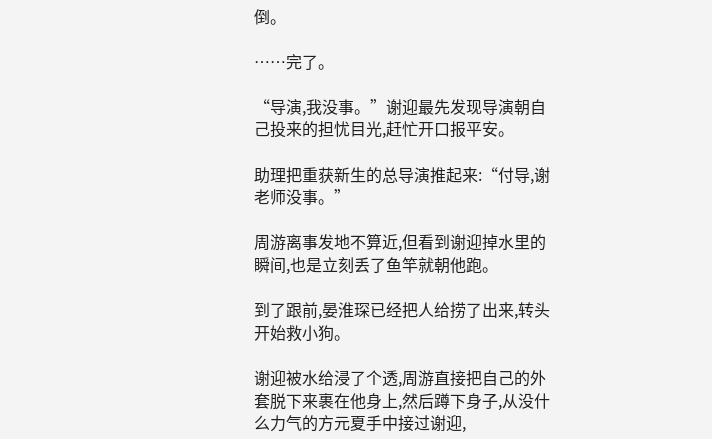倒。

……完了。

“导演,我没事。”谢迎最先发现导演朝自己投来的担忧目光,赶忙开口报平安。

助理把重获新生的总导演推起来:“付导,谢老师没事。”

周游离事发地不算近,但看到谢迎掉水里的瞬间,也是立刻丢了鱼竿就朝他跑。

到了跟前,晏淮琛已经把人给捞了出来,转头开始救小狗。

谢迎被水给浸了个透,周游直接把自己的外套脱下来裹在他身上,然后蹲下身子,从没什么力气的方元夏手中接过谢迎,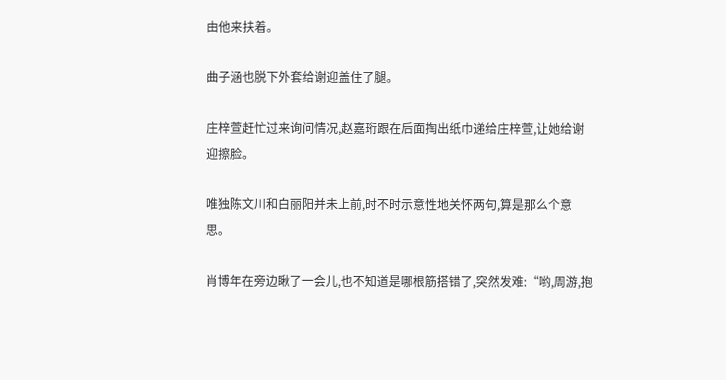由他来扶着。

曲子涵也脱下外套给谢迎盖住了腿。

庄梓萱赶忙过来询问情况,赵嘉珩跟在后面掏出纸巾递给庄梓萱,让她给谢迎擦脸。

唯独陈文川和白丽阳并未上前,时不时示意性地关怀两句,算是那么个意思。

肖博年在旁边瞅了一会儿,也不知道是哪根筋搭错了,突然发难:“哟,周游,抱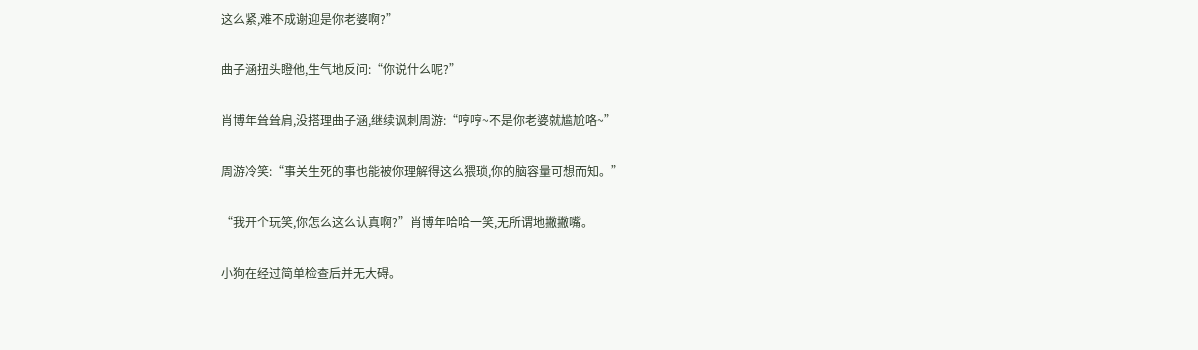这么紧,难不成谢迎是你老婆啊?”

曲子涵扭头瞪他,生气地反问:“你说什么呢?”

肖博年耸耸肩,没搭理曲子涵,继续讽刺周游:“哼哼~不是你老婆就尴尬咯~”

周游冷笑:“事关生死的事也能被你理解得这么猥琐,你的脑容量可想而知。”

“我开个玩笑,你怎么这么认真啊?”肖博年哈哈一笑,无所谓地撇撇嘴。

小狗在经过简单检查后并无大碍。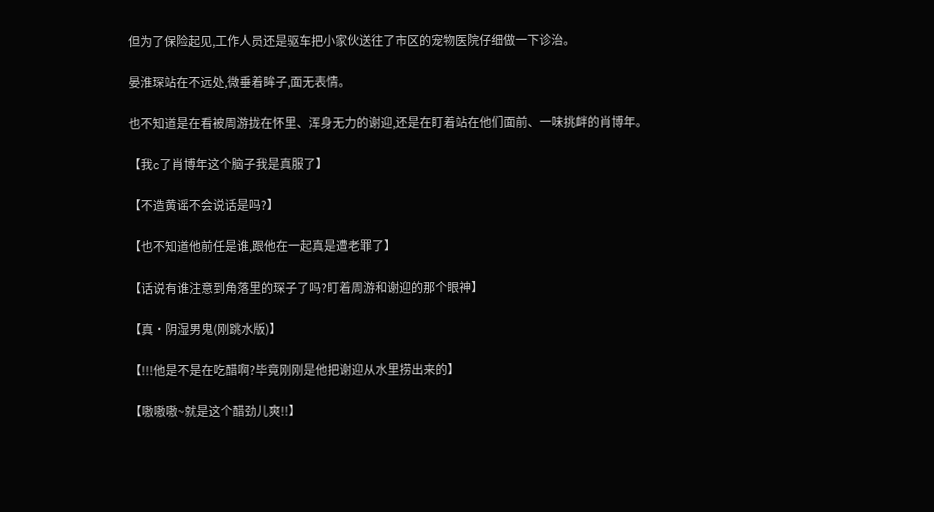但为了保险起见,工作人员还是驱车把小家伙送往了市区的宠物医院仔细做一下诊治。

晏淮琛站在不远处,微垂着眸子,面无表情。

也不知道是在看被周游拢在怀里、浑身无力的谢迎,还是在盯着站在他们面前、一味挑衅的肖博年。

【我c了肖博年这个脑子我是真服了】

【不造黄谣不会说话是吗?】

【也不知道他前任是谁,跟他在一起真是遭老罪了】

【话说有谁注意到角落里的琛子了吗?盯着周游和谢迎的那个眼神】

【真·阴湿男鬼(刚跳水版)】

【!!!他是不是在吃醋啊?毕竟刚刚是他把谢迎从水里捞出来的】

【嗷嗷嗷~就是这个醋劲儿爽!!】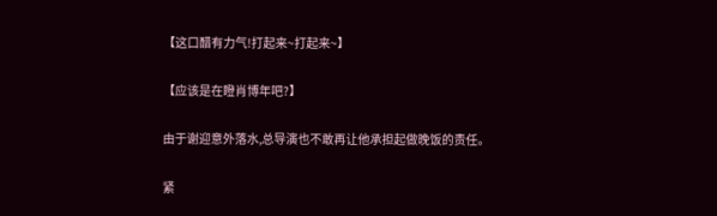【这口醋有力气!打起来~打起来~】

【应该是在瞪肖博年吧?】

由于谢迎意外落水,总导演也不敢再让他承担起做晚饭的责任。

紧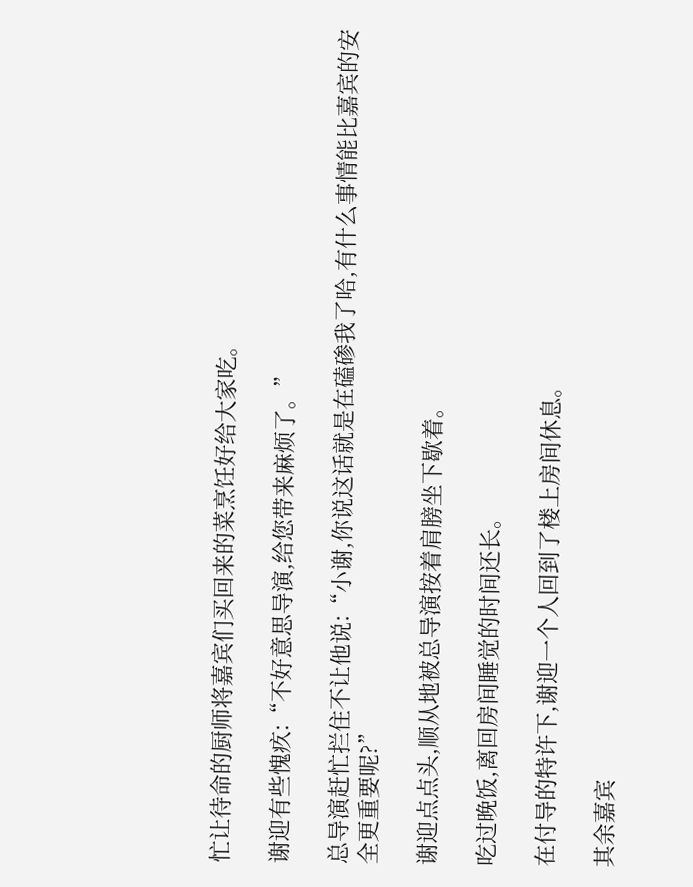忙让待命的厨师将嘉宾们买回来的菜烹饪好给大家吃。

谢迎有些愧疚:“不好意思导演,给您带来麻烦了。”

总导演赶忙拦住不让他说:“小谢,你说这话就是在磕碜我了哈,有什么事情能比嘉宾的安全更重要呢?”

谢迎点点头,顺从地被总导演按着肩膀坐下歇着。

吃过晚饭,离回房间睡觉的时间还长。

在付导的特许下,谢迎一个人回到了楼上房间休息。

其余嘉宾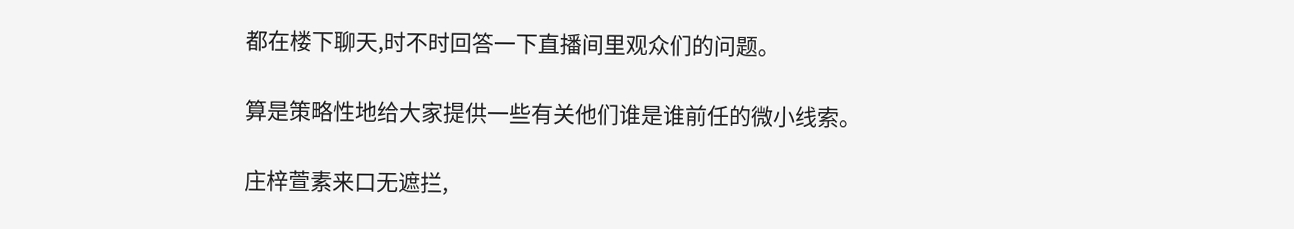都在楼下聊天,时不时回答一下直播间里观众们的问题。

算是策略性地给大家提供一些有关他们谁是谁前任的微小线索。

庄梓萱素来口无遮拦,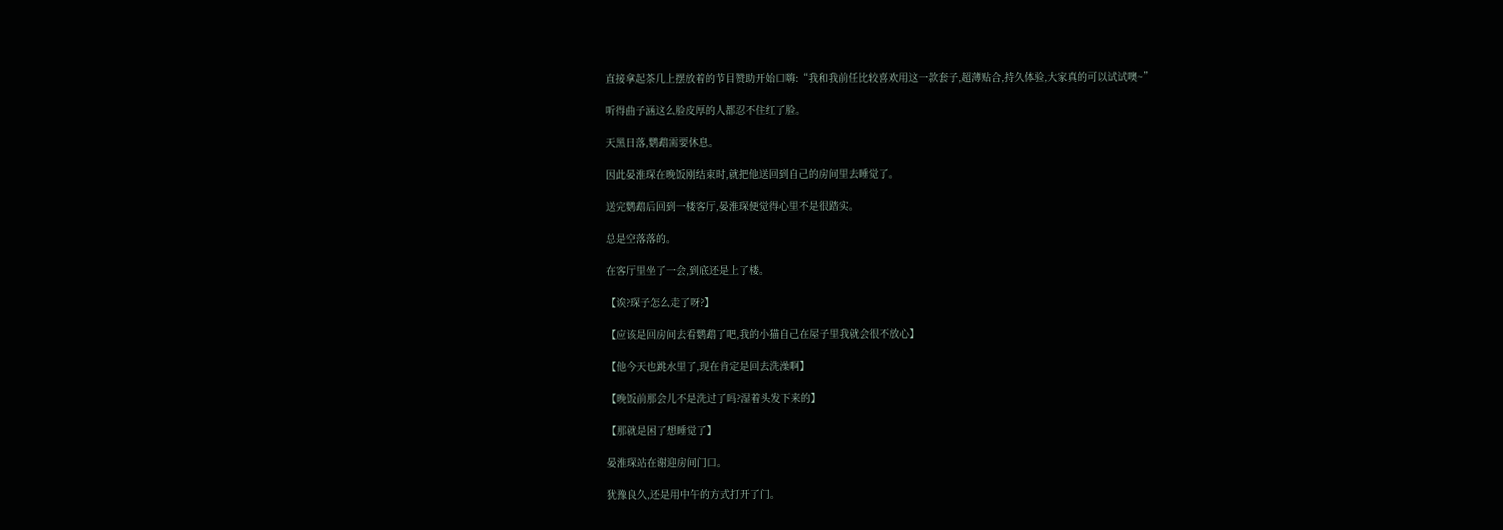直接拿起茶几上摆放着的节目赞助开始口嗨:“我和我前任比较喜欢用这一款套子,超薄贴合,持久体验,大家真的可以试试噢~”

听得曲子涵这么脸皮厚的人都忍不住红了脸。

天黑日落,鹦鹉需要休息。

因此晏淮琛在晚饭刚结束时,就把他送回到自己的房间里去睡觉了。

送完鹦鹉后回到一楼客厅,晏淮琛便觉得心里不是很踏实。

总是空落落的。

在客厅里坐了一会,到底还是上了楼。

【诶?琛子怎么走了呀?】

【应该是回房间去看鹦鹉了吧,我的小猫自己在屋子里我就会很不放心】

【他今天也跳水里了,现在肯定是回去洗澡啊】

【晚饭前那会儿不是洗过了吗?湿着头发下来的】

【那就是困了想睡觉了】

晏淮琛站在谢迎房间门口。

犹豫良久,还是用中午的方式打开了门。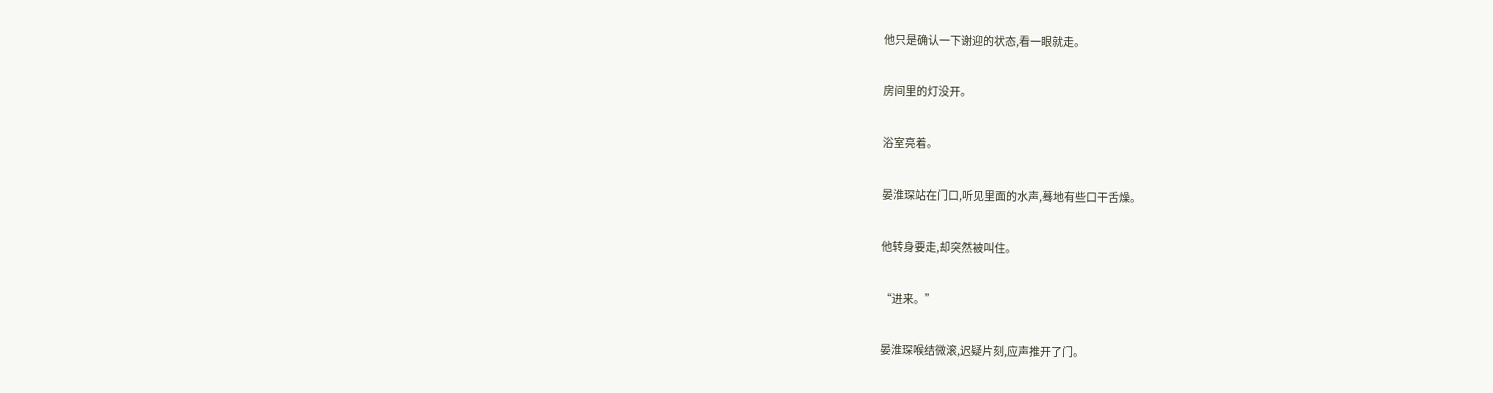他只是确认一下谢迎的状态,看一眼就走。

房间里的灯没开。

浴室亮着。

晏淮琛站在门口,听见里面的水声,蓦地有些口干舌燥。

他转身要走,却突然被叫住。

“进来。”

晏淮琛喉结微滚,迟疑片刻,应声推开了门。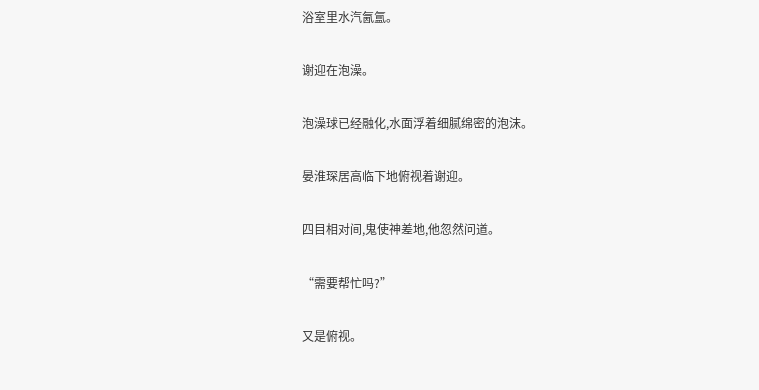浴室里水汽氤氲。

谢迎在泡澡。

泡澡球已经融化,水面浮着细腻绵密的泡沫。

晏淮琛居高临下地俯视着谢迎。

四目相对间,鬼使神差地,他忽然问道。

“需要帮忙吗?”

又是俯视。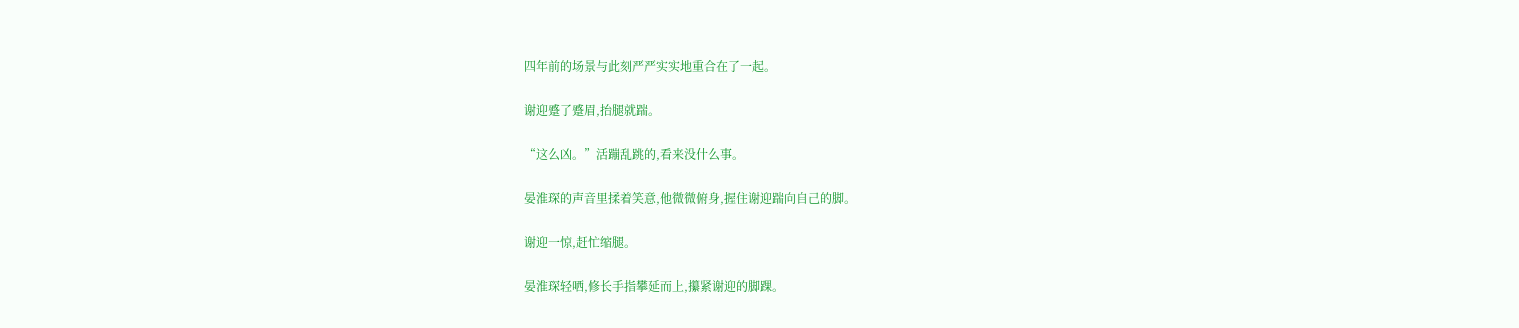四年前的场景与此刻严严实实地重合在了一起。

谢迎蹙了蹙眉,抬腿就踹。

“这么凶。”活蹦乱跳的,看来没什么事。

晏淮琛的声音里揉着笑意,他微微俯身,握住谢迎踹向自己的脚。

谢迎一惊,赶忙缩腿。

晏淮琛轻哂,修长手指攀延而上,攥紧谢迎的脚踝。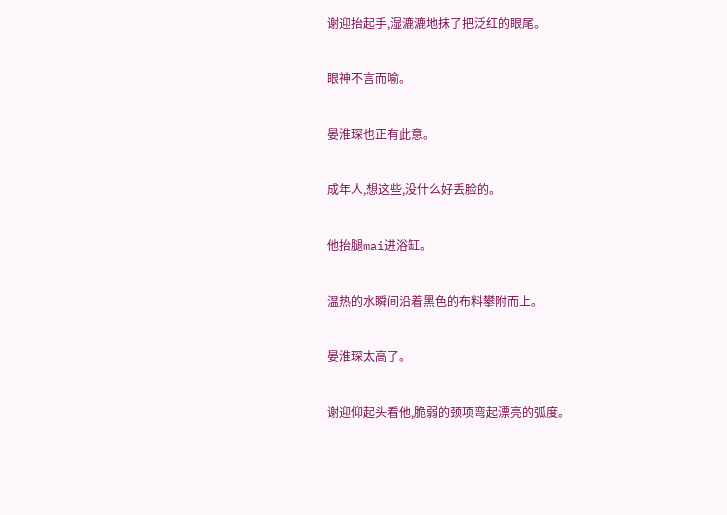谢迎抬起手,湿漉漉地抹了把泛红的眼尾。

眼神不言而喻。

晏淮琛也正有此意。

成年人,想这些,没什么好丢脸的。

他抬腿mai进浴缸。

温热的水瞬间沿着黑色的布料攀附而上。

晏淮琛太高了。

谢迎仰起头看他,脆弱的颈项弯起漂亮的弧度。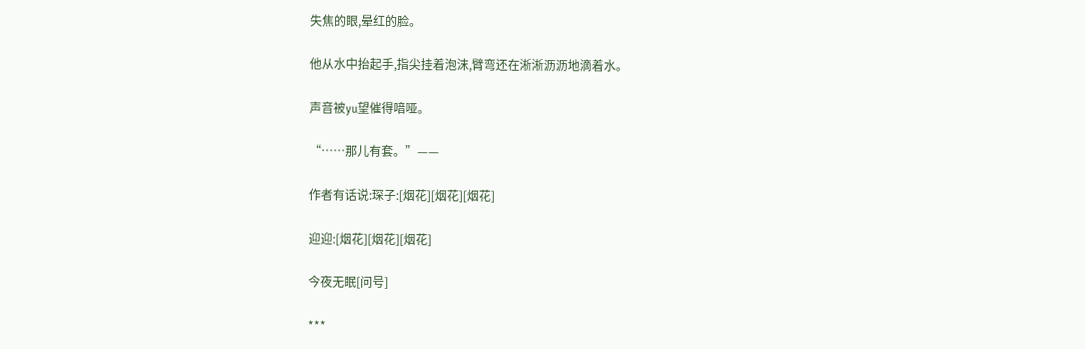失焦的眼,晕红的脸。

他从水中抬起手,指尖挂着泡沫,臂弯还在淅淅沥沥地滴着水。

声音被yu望催得喑哑。

“……那儿有套。”——

作者有话说:琛子:[烟花][烟花][烟花]

迎迎:[烟花][烟花][烟花]

今夜无眠[问号]

***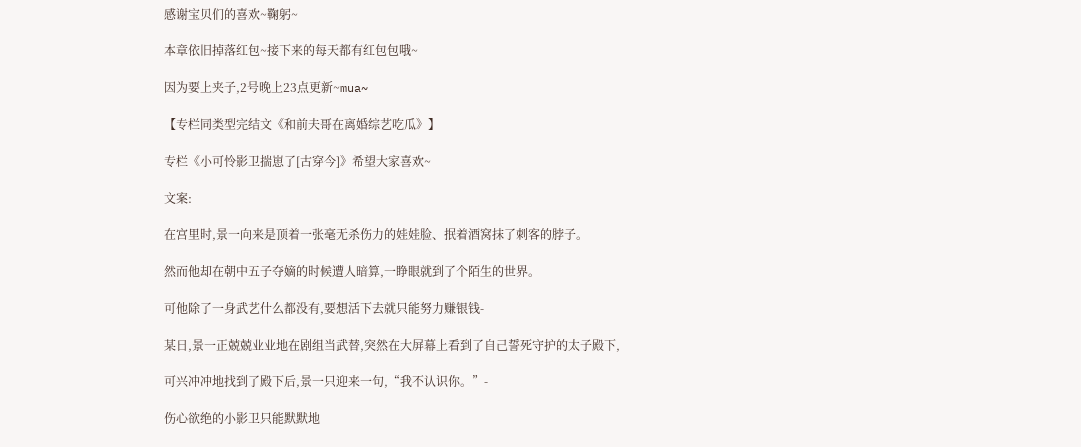感谢宝贝们的喜欢~鞠躬~

本章依旧掉落红包~接下来的每天都有红包包哦~

因为要上夹子,2号晚上23点更新~mua~

【专栏同类型完结文《和前夫哥在离婚综艺吃瓜》】

专栏《小可怜影卫揣崽了[古穿今]》希望大家喜欢~

文案:

在宫里时,景一向来是顶着一张毫无杀伤力的娃娃脸、抿着酒窝抹了刺客的脖子。

然而他却在朝中五子夺嫡的时候遭人暗算,一睁眼就到了个陌生的世界。

可他除了一身武艺什么都没有,要想活下去就只能努力赚银钱-

某日,景一正兢兢业业地在剧组当武替,突然在大屏幕上看到了自己誓死守护的太子殿下,

可兴冲冲地找到了殿下后,景一只迎来一句,“我不认识你。”-

伤心欲绝的小影卫只能默默地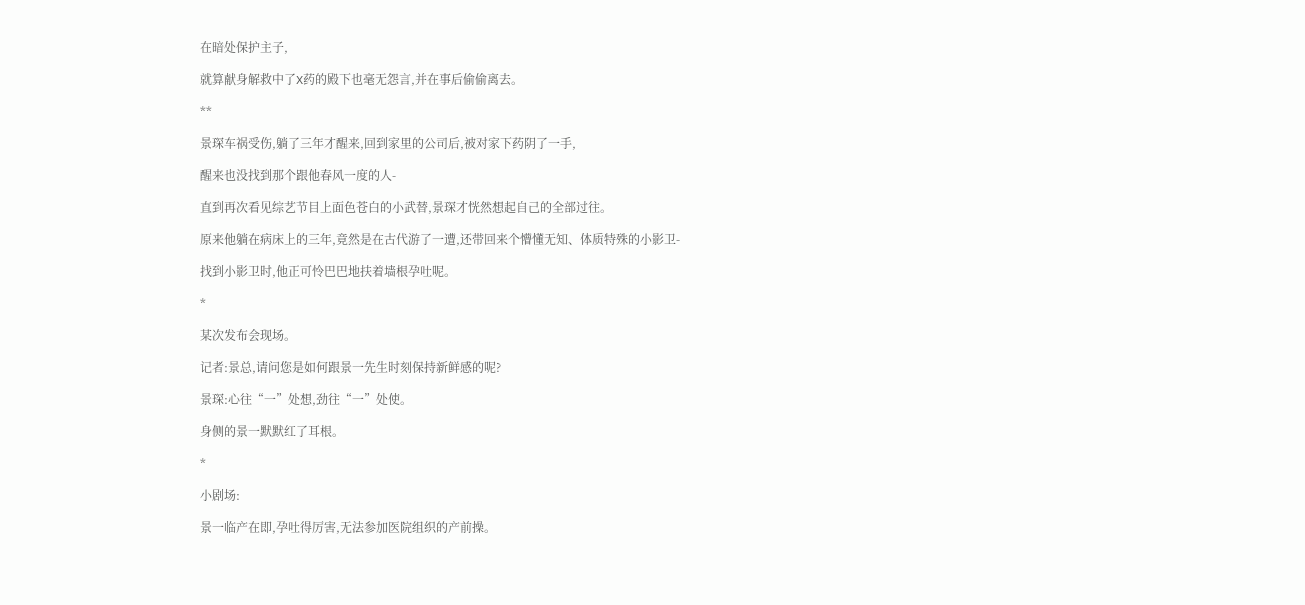在暗处保护主子,

就算献身解救中了X药的殿下也毫无怨言,并在事后偷偷离去。

**

景琛车祸受伤,躺了三年才醒来,回到家里的公司后,被对家下药阴了一手,

醒来也没找到那个跟他春风一度的人-

直到再次看见综艺节目上面色苍白的小武替,景琛才恍然想起自己的全部过往。

原来他躺在病床上的三年,竟然是在古代游了一遭,还带回来个懵懂无知、体质特殊的小影卫-

找到小影卫时,他正可怜巴巴地扶着墙根孕吐呢。

*

某次发布会现场。

记者:景总,请问您是如何跟景一先生时刻保持新鲜感的呢?

景琛:心往“一”处想,劲往“一”处使。

身侧的景一默默红了耳根。

*

小剧场:

景一临产在即,孕吐得厉害,无法参加医院组织的产前操。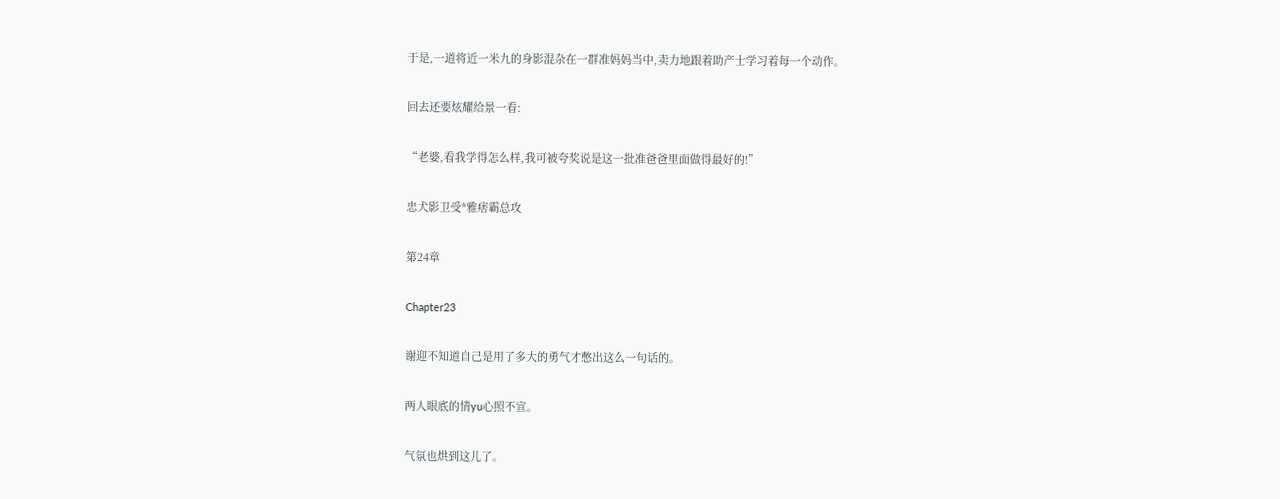于是,一道将近一米九的身影混杂在一群准妈妈当中,卖力地跟着助产士学习着每一个动作。

回去还要炫耀给景一看:

“老婆,看我学得怎么样,我可被夸奖说是这一批准爸爸里面做得最好的!”

忠犬影卫受*雅痞霸总攻

第24章

Chapter23

谢迎不知道自己是用了多大的勇气才憋出这么一句话的。

两人眼底的情yu心照不宣。

气氛也烘到这儿了。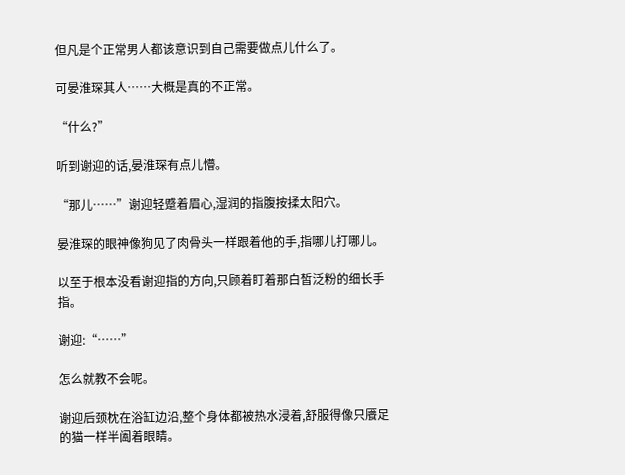但凡是个正常男人都该意识到自己需要做点儿什么了。

可晏淮琛其人……大概是真的不正常。

“什么?”

听到谢迎的话,晏淮琛有点儿懵。

“那儿……”谢迎轻蹙着眉心,湿润的指腹按揉太阳穴。

晏淮琛的眼神像狗见了肉骨头一样跟着他的手,指哪儿打哪儿。

以至于根本没看谢迎指的方向,只顾着盯着那白皙泛粉的细长手指。

谢迎:“……”

怎么就教不会呢。

谢迎后颈枕在浴缸边沿,整个身体都被热水浸着,舒服得像只餍足的猫一样半阖着眼睛。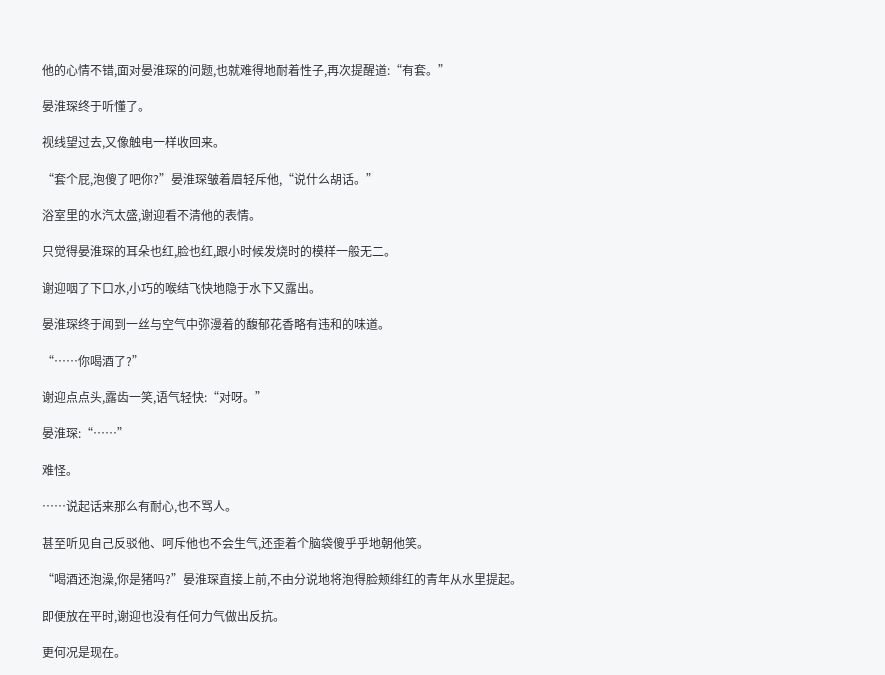他的心情不错,面对晏淮琛的问题,也就难得地耐着性子,再次提醒道:“有套。”

晏淮琛终于听懂了。

视线望过去,又像触电一样收回来。

“套个屁,泡傻了吧你?”晏淮琛皱着眉轻斥他,“说什么胡话。”

浴室里的水汽太盛,谢迎看不清他的表情。

只觉得晏淮琛的耳朵也红,脸也红,跟小时候发烧时的模样一般无二。

谢迎咽了下口水,小巧的喉结飞快地隐于水下又露出。

晏淮琛终于闻到一丝与空气中弥漫着的馥郁花香略有违和的味道。

“……你喝酒了?”

谢迎点点头,露齿一笑,语气轻快:“对呀。”

晏淮琛:“……”

难怪。

……说起话来那么有耐心,也不骂人。

甚至听见自己反驳他、呵斥他也不会生气,还歪着个脑袋傻乎乎地朝他笑。

“喝酒还泡澡,你是猪吗?”晏淮琛直接上前,不由分说地将泡得脸颊绯红的青年从水里提起。

即便放在平时,谢迎也没有任何力气做出反抗。

更何况是现在。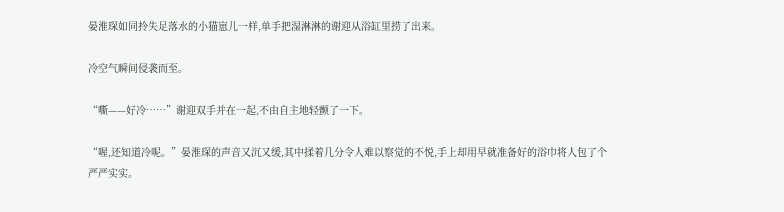晏淮琛如同拎失足落水的小猫崽儿一样,单手把湿淋淋的谢迎从浴缸里捞了出来。

冷空气瞬间侵袭而至。

“嘶——好冷……”谢迎双手并在一起,不由自主地轻颤了一下。

“喔,还知道冷呢。”晏淮琛的声音又沉又缓,其中揉着几分令人难以察觉的不悦,手上却用早就准备好的浴巾将人包了个严严实实。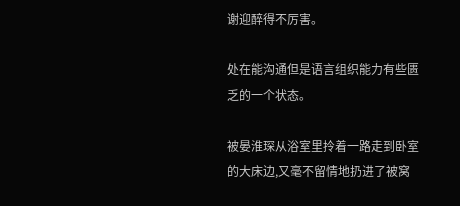谢迎醉得不厉害。

处在能沟通但是语言组织能力有些匮乏的一个状态。

被晏淮琛从浴室里拎着一路走到卧室的大床边,又毫不留情地扔进了被窝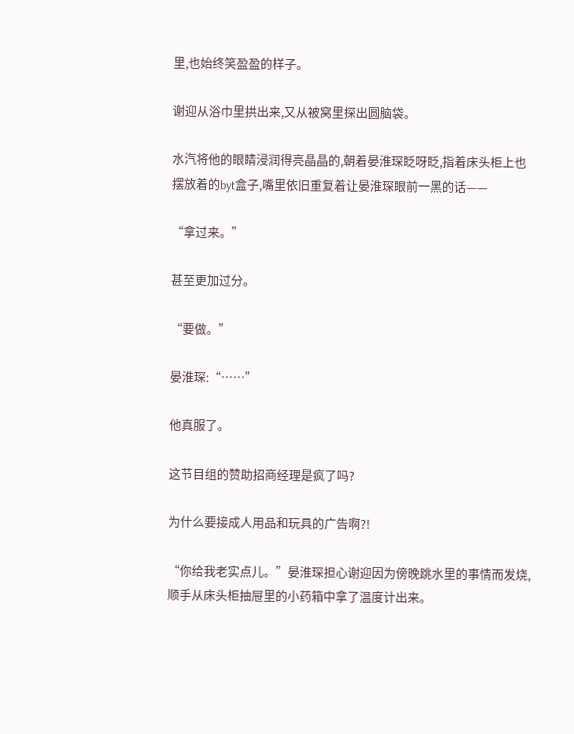里,也始终笑盈盈的样子。

谢迎从浴巾里拱出来,又从被窝里探出圆脑袋。

水汽将他的眼睛浸润得亮晶晶的,朝着晏淮琛眨呀眨,指着床头柜上也摆放着的byt盒子,嘴里依旧重复着让晏淮琛眼前一黑的话——

“拿过来。”

甚至更加过分。

“要做。”

晏淮琛:“……”

他真服了。

这节目组的赞助招商经理是疯了吗?

为什么要接成人用品和玩具的广告啊?!

“你给我老实点儿。”晏淮琛担心谢迎因为傍晚跳水里的事情而发烧,顺手从床头柜抽屉里的小药箱中拿了温度计出来。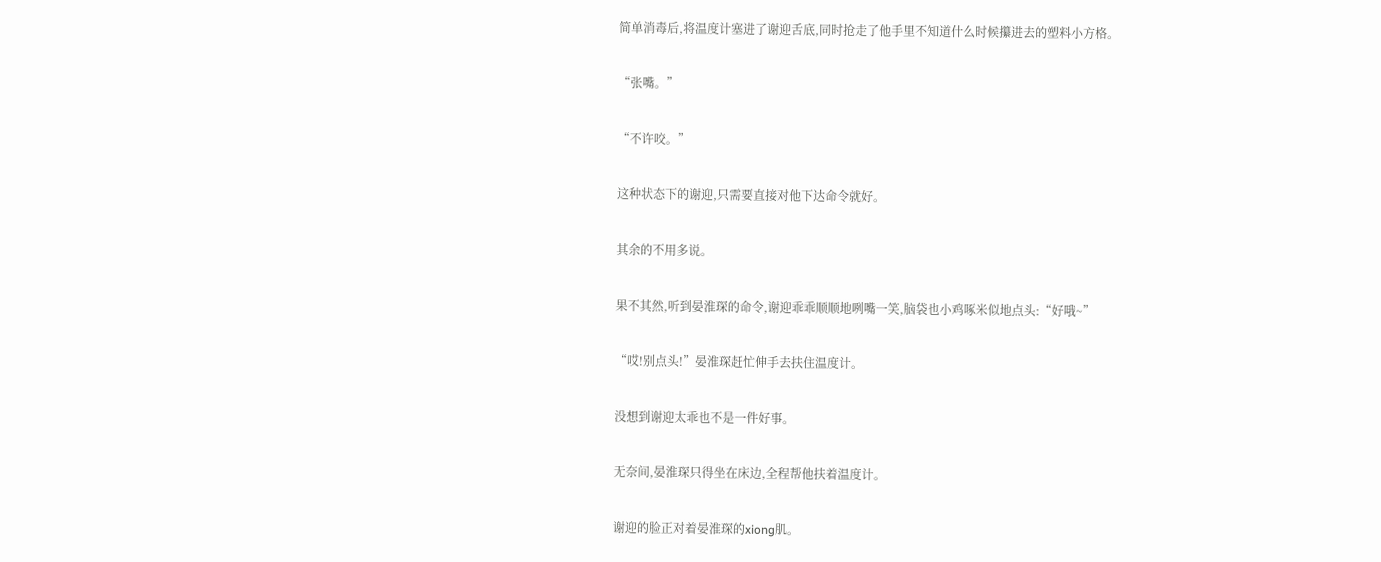简单消毒后,将温度计塞进了谢迎舌底,同时抢走了他手里不知道什么时候攥进去的塑料小方格。

“张嘴。”

“不许咬。”

这种状态下的谢迎,只需要直接对他下达命令就好。

其余的不用多说。

果不其然,听到晏淮琛的命令,谢迎乖乖顺顺地咧嘴一笑,脑袋也小鸡啄米似地点头:“好哦~”

“哎!别点头!”晏淮琛赶忙伸手去扶住温度计。

没想到谢迎太乖也不是一件好事。

无奈间,晏淮琛只得坐在床边,全程帮他扶着温度计。

谢迎的脸正对着晏淮琛的xiong肌。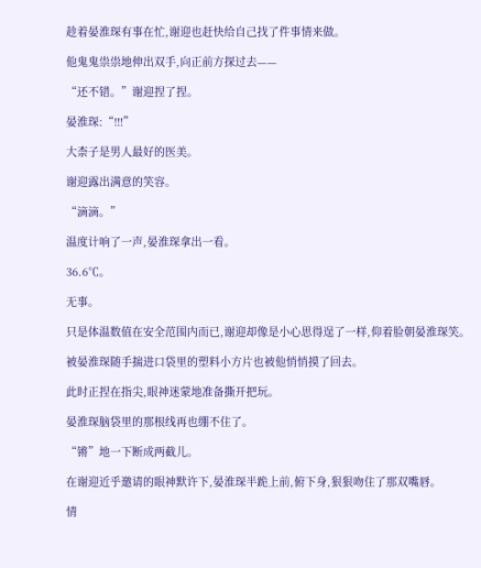趁着晏淮琛有事在忙,谢迎也赶快给自己找了件事情来做。

他鬼鬼祟祟地伸出双手,向正前方探过去——

“还不错。”谢迎捏了捏。

晏淮琛:“!!!”

大柰子是男人最好的医美。

谢迎露出满意的笑容。

“滴滴。”

温度计响了一声,晏淮琛拿出一看。

36.6℃。

无事。

只是体温数值在安全范围内而已,谢迎却像是小心思得逞了一样,仰着脸朝晏淮琛笑。

被晏淮琛随手揣进口袋里的塑料小方片也被他悄悄摸了回去。

此时正捏在指尖,眼神迷蒙地准备撕开把玩。

晏淮琛脑袋里的那根线再也绷不住了。

“锵”地一下断成两截儿。

在谢迎近乎邀请的眼神默许下,晏淮琛半跪上前,俯下身,狠狠吻住了那双嘴唇。

情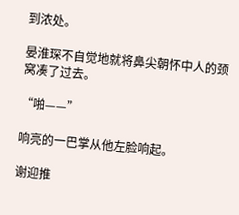到浓处。

晏淮琛不自觉地就将鼻尖朝怀中人的颈窝凑了过去。

“啪——”

响亮的一巴掌从他左脸响起。

谢迎推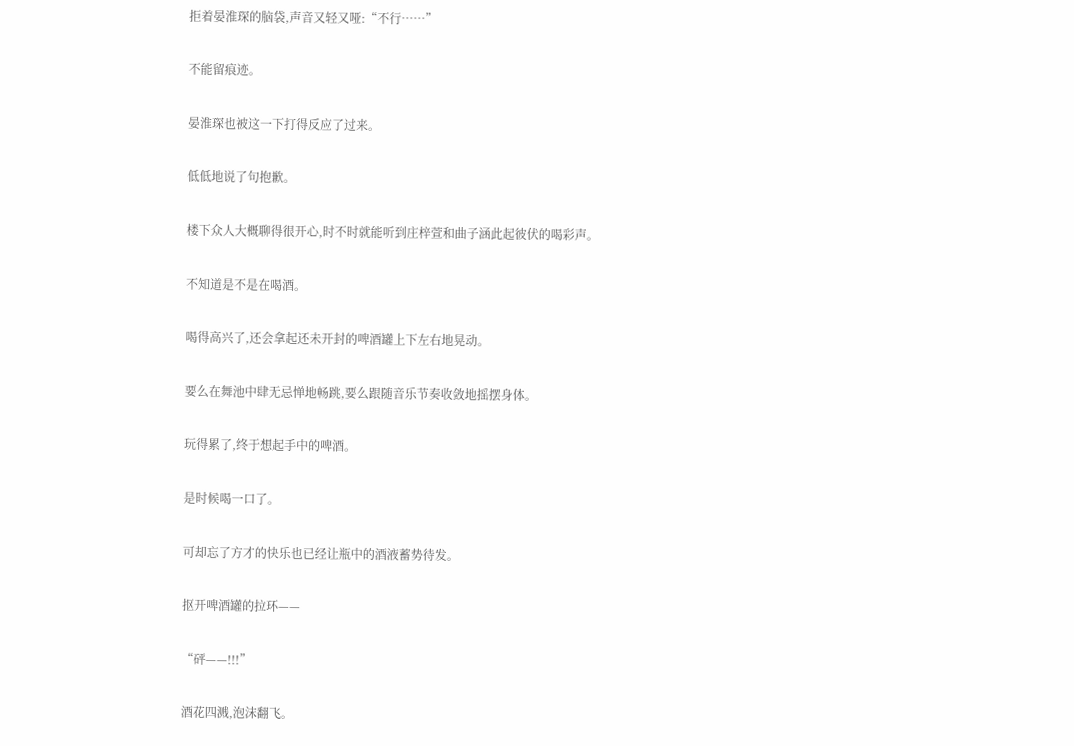拒着晏淮琛的脑袋,声音又轻又哑:“不行……”

不能留痕迹。

晏淮琛也被这一下打得反应了过来。

低低地说了句抱歉。

楼下众人大概聊得很开心,时不时就能听到庄梓萱和曲子涵此起彼伏的喝彩声。

不知道是不是在喝酒。

喝得高兴了,还会拿起还未开封的啤酒罐上下左右地晃动。

要么在舞池中肆无忌惮地畅跳,要么跟随音乐节奏收敛地摇摆身体。

玩得累了,终于想起手中的啤酒。

是时候喝一口了。

可却忘了方才的快乐也已经让瓶中的酒液蓄势待发。

抠开啤酒罐的拉环——

“砰——!!!”

酒花四溅,泡沫翻飞。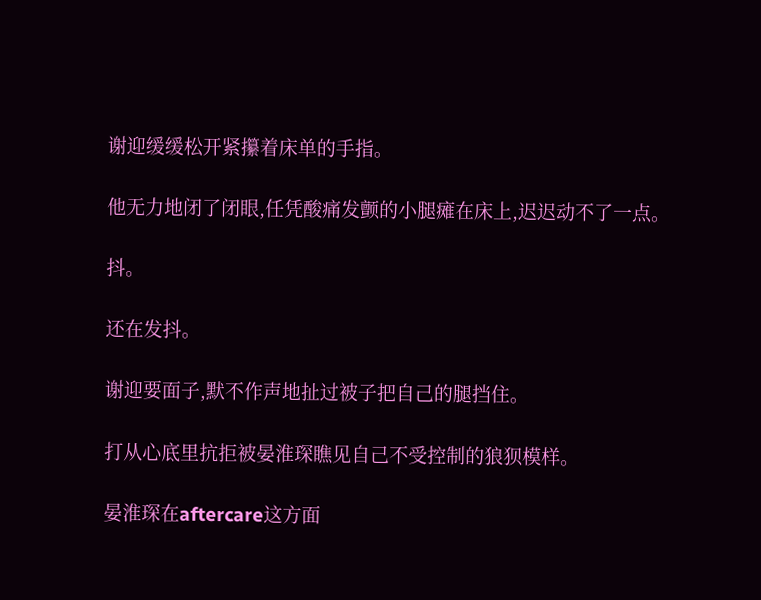谢迎缓缓松开紧攥着床单的手指。

他无力地闭了闭眼,任凭酸痛发颤的小腿瘫在床上,迟迟动不了一点。

抖。

还在发抖。

谢迎要面子,默不作声地扯过被子把自己的腿挡住。

打从心底里抗拒被晏淮琛瞧见自己不受控制的狼狈模样。

晏淮琛在aftercare这方面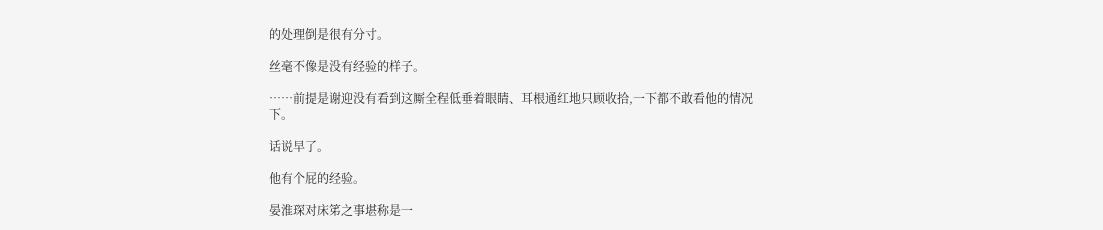的处理倒是很有分寸。

丝毫不像是没有经验的样子。

……前提是谢迎没有看到这厮全程低垂着眼睛、耳根通红地只顾收拾,一下都不敢看他的情况下。

话说早了。

他有个屁的经验。

晏淮琛对床笫之事堪称是一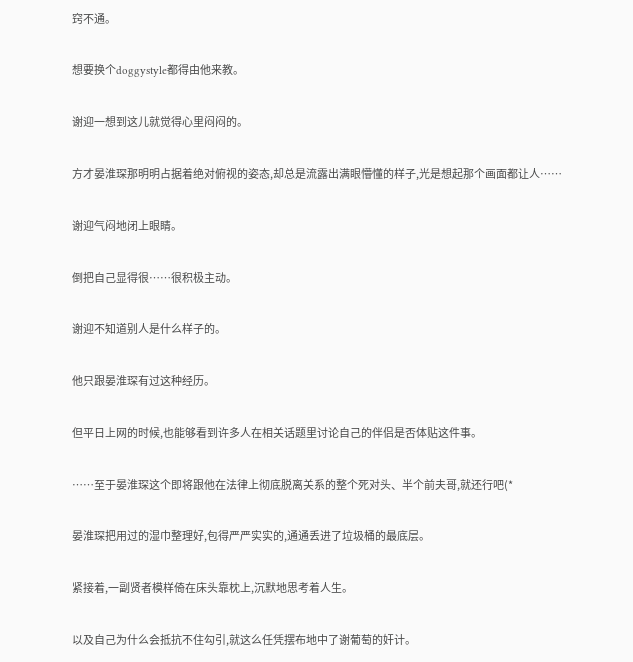窍不通。

想要换个doggystyle都得由他来教。

谢迎一想到这儿就觉得心里闷闷的。

方才晏淮琛那明明占据着绝对俯视的姿态,却总是流露出满眼懵懂的样子,光是想起那个画面都让人……

谢迎气闷地闭上眼睛。

倒把自己显得很……很积极主动。

谢迎不知道别人是什么样子的。

他只跟晏淮琛有过这种经历。

但平日上网的时候,也能够看到许多人在相关话题里讨论自己的伴侣是否体贴这件事。

……至于晏淮琛这个即将跟他在法律上彻底脱离关系的整个死对头、半个前夫哥,就还行吧(*

晏淮琛把用过的湿巾整理好,包得严严实实的,通通丢进了垃圾桶的最底层。

紧接着,一副贤者模样倚在床头靠枕上,沉默地思考着人生。

以及自己为什么会抵抗不住勾引,就这么任凭摆布地中了谢葡萄的奸计。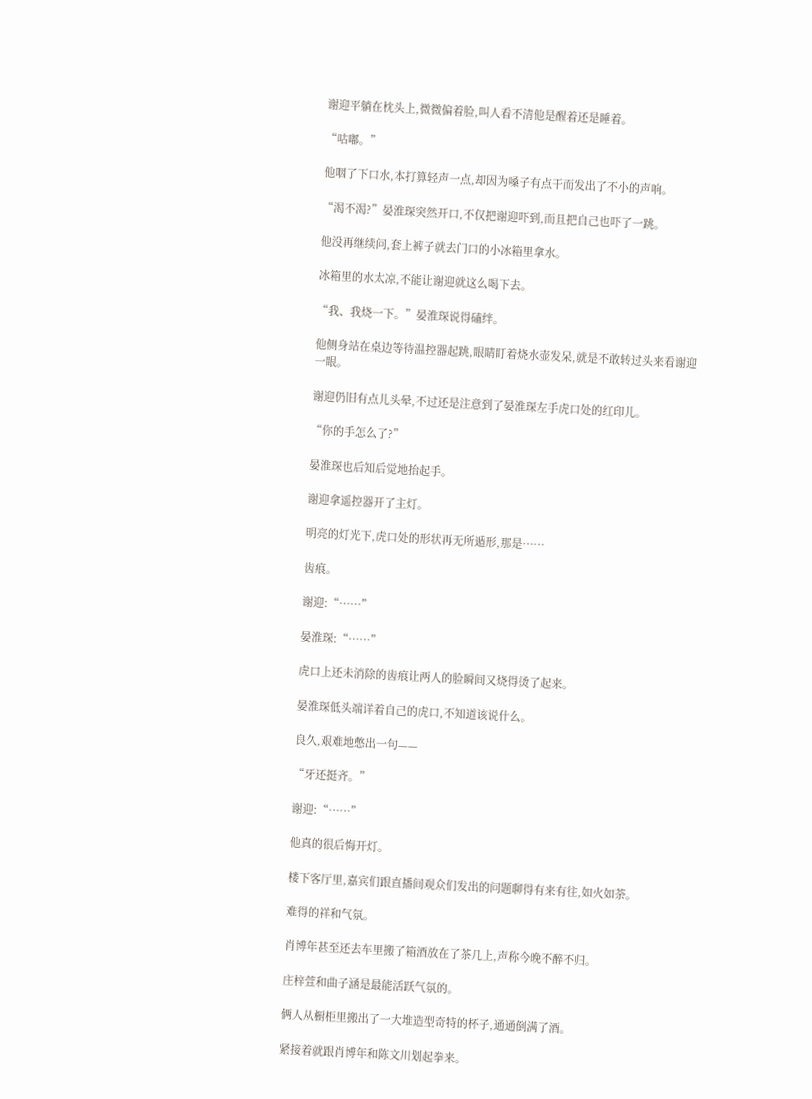谢迎平躺在枕头上,微微偏着脸,叫人看不清他是醒着还是睡着。

“咕嘟。”

他咽了下口水,本打算轻声一点,却因为嗓子有点干而发出了不小的声响。

“渴不渴?”晏淮琛突然开口,不仅把谢迎吓到,而且把自己也吓了一跳。

他没再继续问,套上裤子就去门口的小冰箱里拿水。

冰箱里的水太凉,不能让谢迎就这么喝下去。

“我、我烧一下。”晏淮琛说得磕绊。

他侧身站在桌边等待温控器起跳,眼睛盯着烧水壶发呆,就是不敢转过头来看谢迎一眼。

谢迎仍旧有点儿头晕,不过还是注意到了晏淮琛左手虎口处的红印儿。

“你的手怎么了?”

晏淮琛也后知后觉地抬起手。

谢迎拿遥控器开了主灯。

明亮的灯光下,虎口处的形状再无所遁形,那是……

齿痕。

谢迎:“……”

晏淮琛:“……”

虎口上还未消除的齿痕让两人的脸瞬间又烧得烫了起来。

晏淮琛低头端详着自己的虎口,不知道该说什么。

良久,艰难地憋出一句——

“牙还挺齐。”

谢迎:“……”

他真的很后悔开灯。

楼下客厅里,嘉宾们跟直播间观众们发出的问题聊得有来有往,如火如荼。

难得的祥和气氛。

肖博年甚至还去车里搬了箱酒放在了茶几上,声称今晚不醉不归。

庄梓萱和曲子涵是最能活跃气氛的。

俩人从橱柜里搬出了一大堆造型奇特的杯子,通通倒满了酒。

紧接着就跟肖博年和陈文川划起拳来。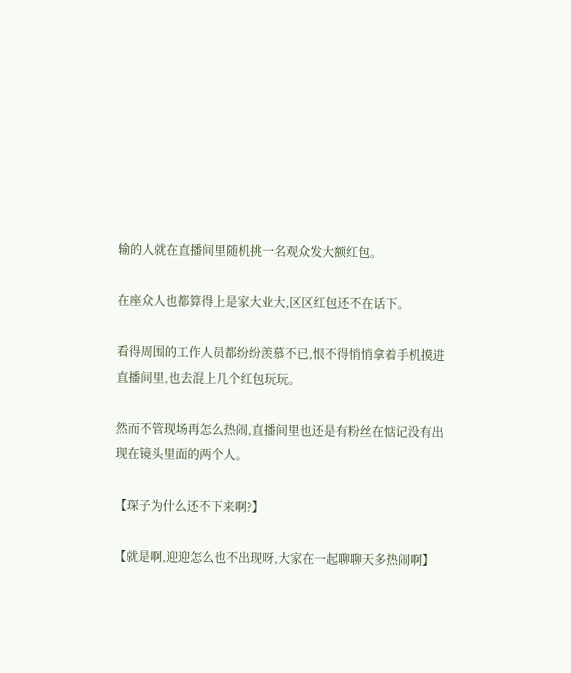输的人就在直播间里随机挑一名观众发大额红包。

在座众人也都算得上是家大业大,区区红包还不在话下。

看得周围的工作人员都纷纷羡慕不已,恨不得悄悄拿着手机摸进直播间里,也去混上几个红包玩玩。

然而不管现场再怎么热闹,直播间里也还是有粉丝在惦记没有出现在镜头里面的两个人。

【琛子为什么还不下来啊?】

【就是啊,迎迎怎么也不出现呀,大家在一起聊聊天多热闹啊】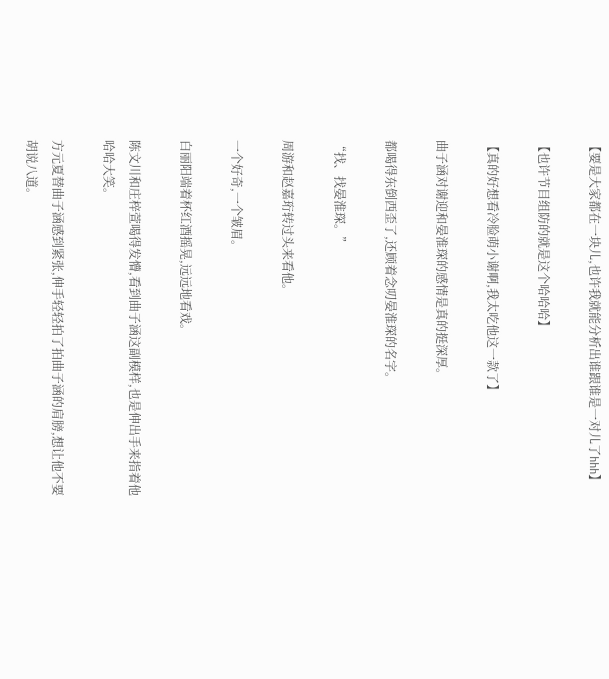【要是大家都在一块儿,也许我就能分析出谁跟谁是一对儿了hhh】

【也许节目组防的就是这个哈哈哈】

【真的好想看冷脸萌小谢啊,我太吃他这一款了】

曲子涵对谢迎和晏淮琛的感情是真的挺深厚。

都喝得东倒西歪了,还顾着念叨晏淮琛的名字。

“找、找晏淮琛。”

周游和赵嘉珩转过头来看他。

一个好奇,一个皱眉。

白丽阳端着杯红酒摇晃,远远地看戏。

陈文川和庄梓萱喝得发懵,看到曲子涵这副模样,也是伸出手来指着他哈哈大笑。

方元夏替曲子涵感到紧张,伸手轻轻拍了拍曲子涵的肩膀,想让他不要胡说八道。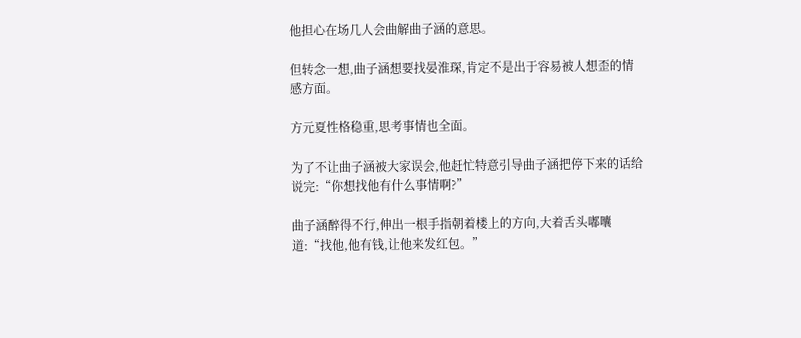他担心在场几人会曲解曲子涵的意思。

但转念一想,曲子涵想要找晏淮琛,肯定不是出于容易被人想歪的情感方面。

方元夏性格稳重,思考事情也全面。

为了不让曲子涵被大家误会,他赶忙特意引导曲子涵把停下来的话给说完:“你想找他有什么事情啊?”

曲子涵醉得不行,伸出一根手指朝着楼上的方向,大着舌头嘟囔道:“找他,他有钱,让他来发红包。”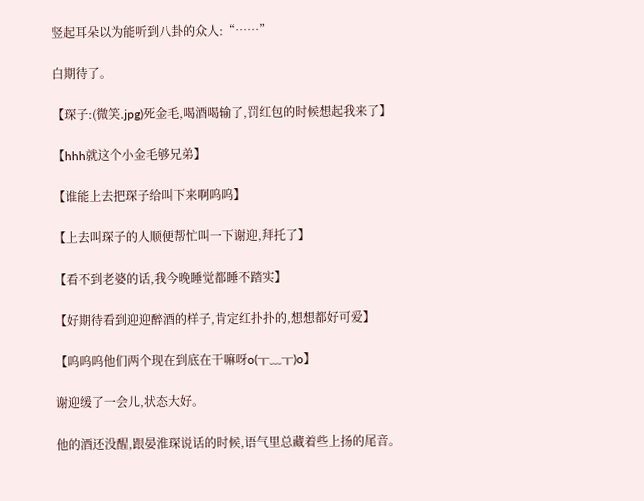竖起耳朵以为能听到八卦的众人:“……”

白期待了。

【琛子:(微笑.jpg)死金毛,喝酒喝输了,罚红包的时候想起我来了】

【hhh就这个小金毛够兄弟】

【谁能上去把琛子给叫下来啊呜呜】

【上去叫琛子的人顺便帮忙叫一下谢迎,拜托了】

【看不到老婆的话,我今晚睡觉都睡不踏实】

【好期待看到迎迎醉酒的样子,肯定红扑扑的,想想都好可爱】

【呜呜呜他们两个现在到底在干嘛呀o(╥﹏╥)o】

谢迎缓了一会儿,状态大好。

他的酒还没醒,跟晏淮琛说话的时候,语气里总藏着些上扬的尾音。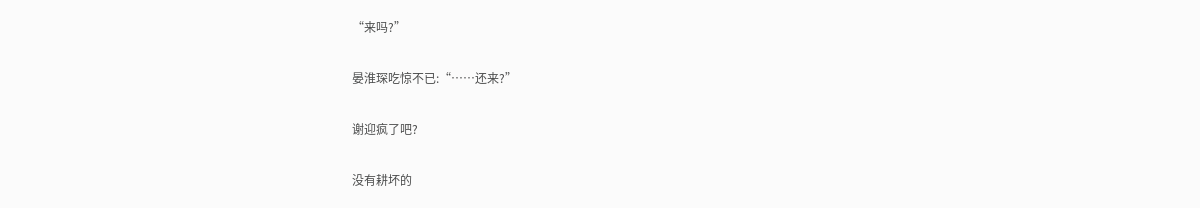“来吗?”

晏淮琛吃惊不已:“……还来?”

谢迎疯了吧?

没有耕坏的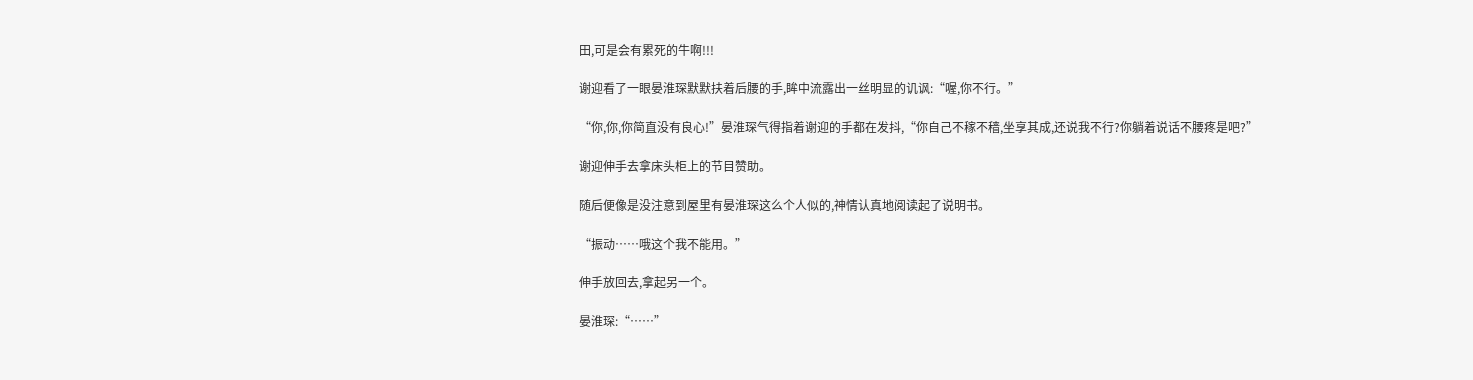田,可是会有累死的牛啊!!!

谢迎看了一眼晏淮琛默默扶着后腰的手,眸中流露出一丝明显的讥讽:“喔,你不行。”

“你,你,你简直没有良心!”晏淮琛气得指着谢迎的手都在发抖,“你自己不稼不穑,坐享其成,还说我不行?你躺着说话不腰疼是吧?”

谢迎伸手去拿床头柜上的节目赞助。

随后便像是没注意到屋里有晏淮琛这么个人似的,神情认真地阅读起了说明书。

“振动……哦这个我不能用。”

伸手放回去,拿起另一个。

晏淮琛:“……”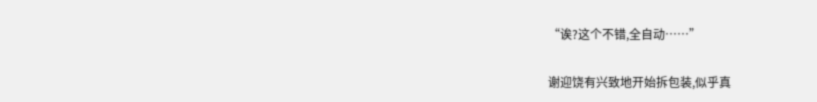“诶?这个不错,全自动……”

谢迎饶有兴致地开始拆包装,似乎真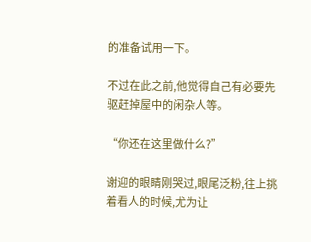的准备试用一下。

不过在此之前,他觉得自己有必要先驱赶掉屋中的闲杂人等。

“你还在这里做什么?”

谢迎的眼睛刚哭过,眼尾泛粉,往上挑着看人的时候,尤为让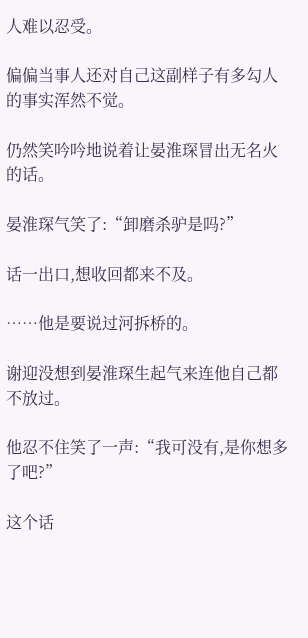人难以忍受。

偏偏当事人还对自己这副样子有多勾人的事实浑然不觉。

仍然笑吟吟地说着让晏淮琛冒出无名火的话。

晏淮琛气笑了:“卸磨杀驴是吗?”

话一出口,想收回都来不及。

……他是要说过河拆桥的。

谢迎没想到晏淮琛生起气来连他自己都不放过。

他忍不住笑了一声:“我可没有,是你想多了吧?”

这个话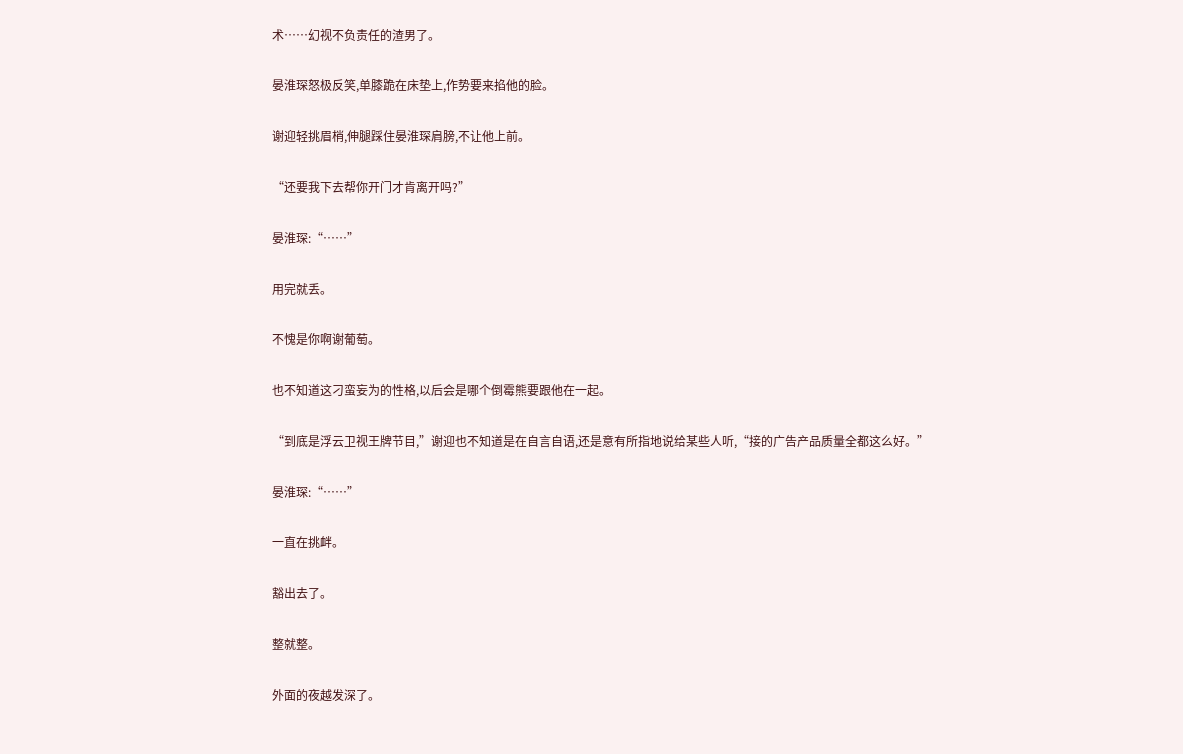术……幻视不负责任的渣男了。

晏淮琛怒极反笑,单膝跪在床垫上,作势要来掐他的脸。

谢迎轻挑眉梢,伸腿踩住晏淮琛肩膀,不让他上前。

“还要我下去帮你开门才肯离开吗?”

晏淮琛:“……”

用完就丢。

不愧是你啊谢葡萄。

也不知道这刁蛮妄为的性格,以后会是哪个倒霉熊要跟他在一起。

“到底是浮云卫视王牌节目,”谢迎也不知道是在自言自语,还是意有所指地说给某些人听,“接的广告产品质量全都这么好。”

晏淮琛:“……”

一直在挑衅。

豁出去了。

整就整。

外面的夜越发深了。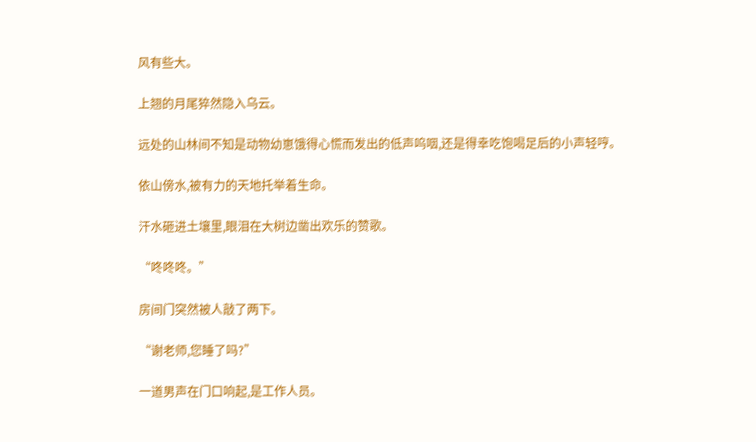风有些大。

上翘的月尾猝然隐入乌云。

远处的山林间不知是动物幼崽饿得心慌而发出的低声呜咽,还是得幸吃饱喝足后的小声轻哼。

依山傍水,被有力的天地托举着生命。

汗水砸进土壤里,眼泪在大树边凿出欢乐的赞歌。

“咚咚咚。”

房间门突然被人敲了两下。

“谢老师,您睡了吗?”

一道男声在门口响起,是工作人员。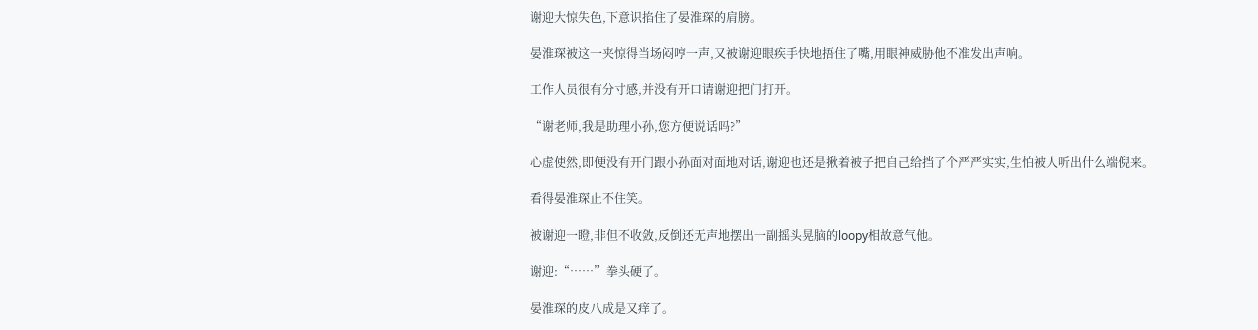谢迎大惊失色,下意识掐住了晏淮琛的肩膀。

晏淮琛被这一夹惊得当场闷哼一声,又被谢迎眼疾手快地捂住了嘴,用眼神威胁他不准发出声响。

工作人员很有分寸感,并没有开口请谢迎把门打开。

“谢老师,我是助理小孙,您方便说话吗?”

心虚使然,即便没有开门跟小孙面对面地对话,谢迎也还是揪着被子把自己给挡了个严严实实,生怕被人听出什么端倪来。

看得晏淮琛止不住笑。

被谢迎一瞪,非但不收敛,反倒还无声地摆出一副摇头晃脑的loopy相故意气他。

谢迎:“……”拳头硬了。

晏淮琛的皮八成是又痒了。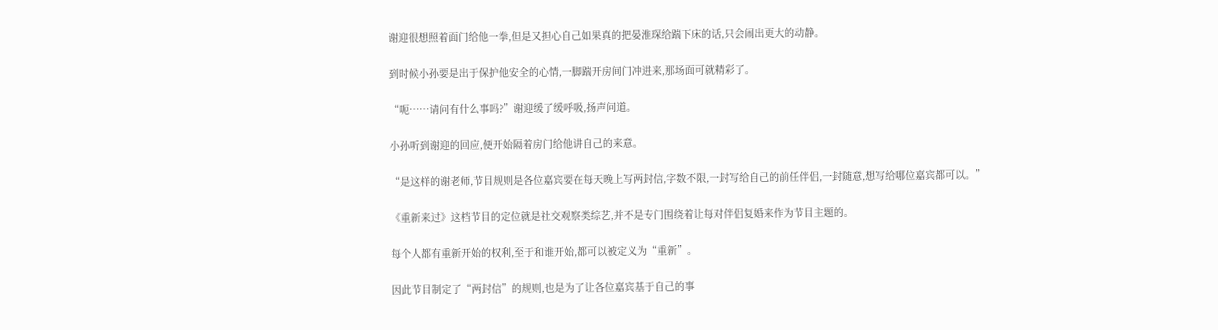谢迎很想照着面门给他一拳,但是又担心自己如果真的把晏淮琛给踹下床的话,只会闹出更大的动静。

到时候小孙要是出于保护他安全的心情,一脚踹开房间门冲进来,那场面可就精彩了。

“呃……请问有什么事吗?”谢迎缓了缓呼吸,扬声问道。

小孙听到谢迎的回应,便开始隔着房门给他讲自己的来意。

“是这样的谢老师,节目规则是各位嘉宾要在每天晚上写两封信,字数不限,一封写给自己的前任伴侣,一封随意,想写给哪位嘉宾都可以。”

《重新来过》这档节目的定位就是社交观察类综艺,并不是专门围绕着让每对伴侣复婚来作为节目主题的。

每个人都有重新开始的权利,至于和谁开始,都可以被定义为“重新”。

因此节目制定了“两封信”的规则,也是为了让各位嘉宾基于自己的事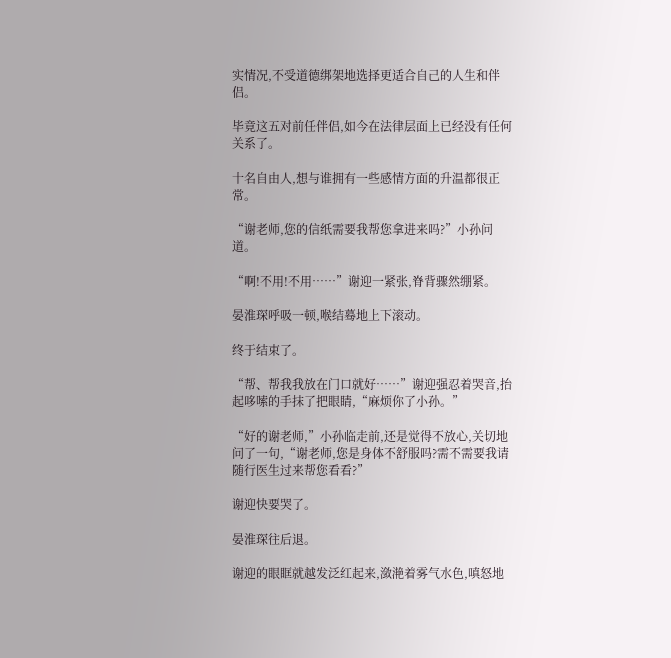实情况,不受道德绑架地选择更适合自己的人生和伴侣。

毕竟这五对前任伴侣,如今在法律层面上已经没有任何关系了。

十名自由人,想与谁拥有一些感情方面的升温都很正常。

“谢老师,您的信纸需要我帮您拿进来吗?”小孙问道。

“啊!不用!不用……”谢迎一紧张,脊背骤然绷紧。

晏淮琛呼吸一顿,喉结蓦地上下滚动。

终于结束了。

“帮、帮我我放在门口就好……”谢迎强忍着哭音,抬起哆嗦的手抹了把眼睛,“麻烦你了小孙。”

“好的谢老师,”小孙临走前,还是觉得不放心,关切地问了一句,“谢老师,您是身体不舒服吗?需不需要我请随行医生过来帮您看看?”

谢迎快要哭了。

晏淮琛往后退。

谢迎的眼眶就越发泛红起来,潋滟着雾气水色,嗔怒地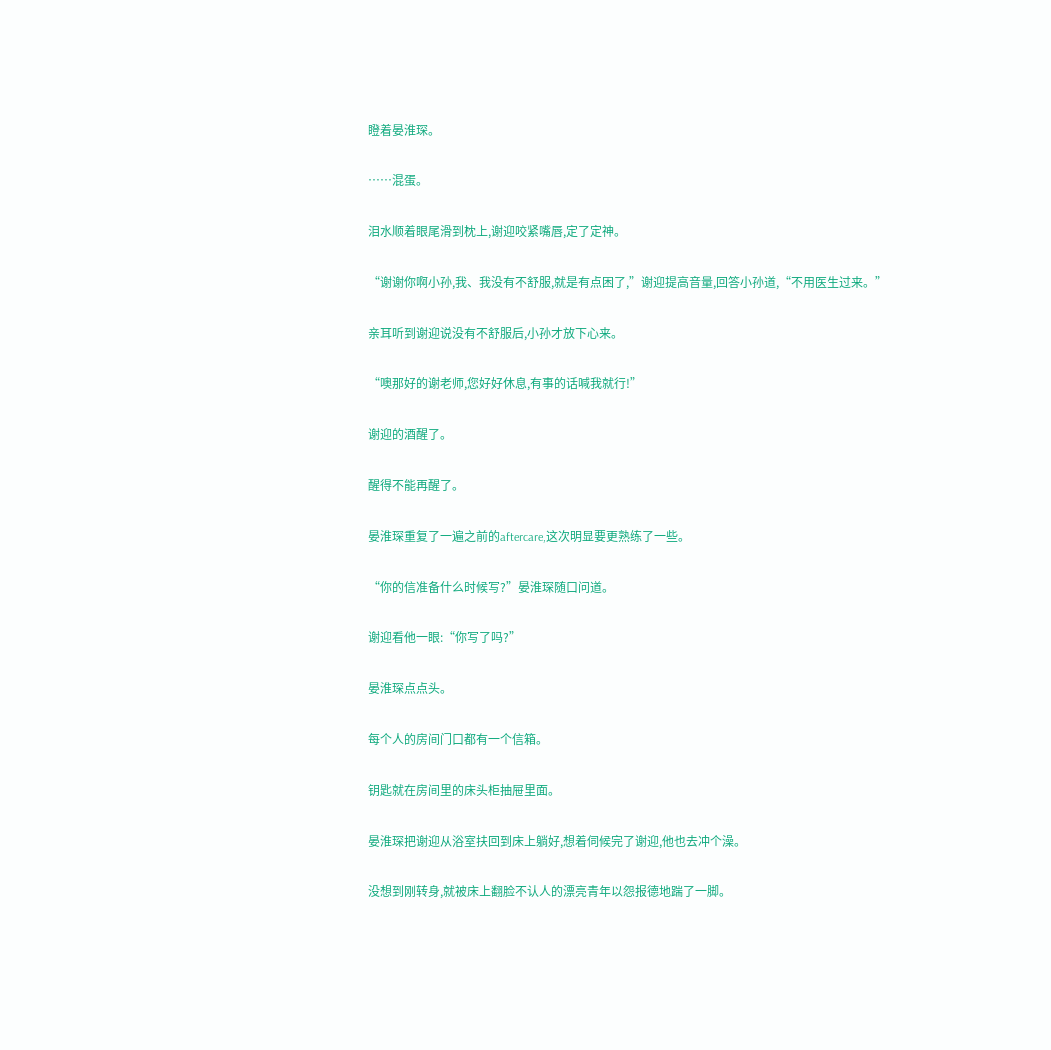瞪着晏淮琛。

……混蛋。

泪水顺着眼尾滑到枕上,谢迎咬紧嘴唇,定了定神。

“谢谢你啊小孙,我、我没有不舒服,就是有点困了,”谢迎提高音量,回答小孙道,“不用医生过来。”

亲耳听到谢迎说没有不舒服后,小孙才放下心来。

“噢那好的谢老师,您好好休息,有事的话喊我就行!”

谢迎的酒醒了。

醒得不能再醒了。

晏淮琛重复了一遍之前的aftercare,这次明显要更熟练了一些。

“你的信准备什么时候写?”晏淮琛随口问道。

谢迎看他一眼:“你写了吗?”

晏淮琛点点头。

每个人的房间门口都有一个信箱。

钥匙就在房间里的床头柜抽屉里面。

晏淮琛把谢迎从浴室扶回到床上躺好,想着伺候完了谢迎,他也去冲个澡。

没想到刚转身,就被床上翻脸不认人的漂亮青年以怨报德地踹了一脚。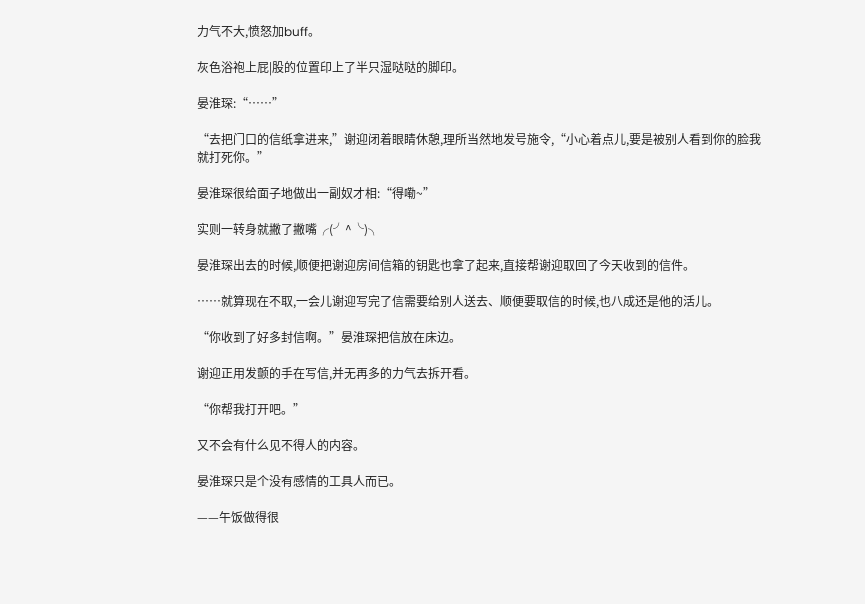力气不大,愤怒加buff。

灰色浴袍上屁|股的位置印上了半只湿哒哒的脚印。

晏淮琛:“……”

“去把门口的信纸拿进来,”谢迎闭着眼睛休憩,理所当然地发号施令,“小心着点儿,要是被别人看到你的脸我就打死你。”

晏淮琛很给面子地做出一副奴才相:“得嘞~”

实则一转身就撇了撇嘴╭(╯^╰)╮

晏淮琛出去的时候,顺便把谢迎房间信箱的钥匙也拿了起来,直接帮谢迎取回了今天收到的信件。

……就算现在不取,一会儿谢迎写完了信需要给别人送去、顺便要取信的时候,也八成还是他的活儿。

“你收到了好多封信啊。”晏淮琛把信放在床边。

谢迎正用发颤的手在写信,并无再多的力气去拆开看。

“你帮我打开吧。”

又不会有什么见不得人的内容。

晏淮琛只是个没有感情的工具人而已。

——午饭做得很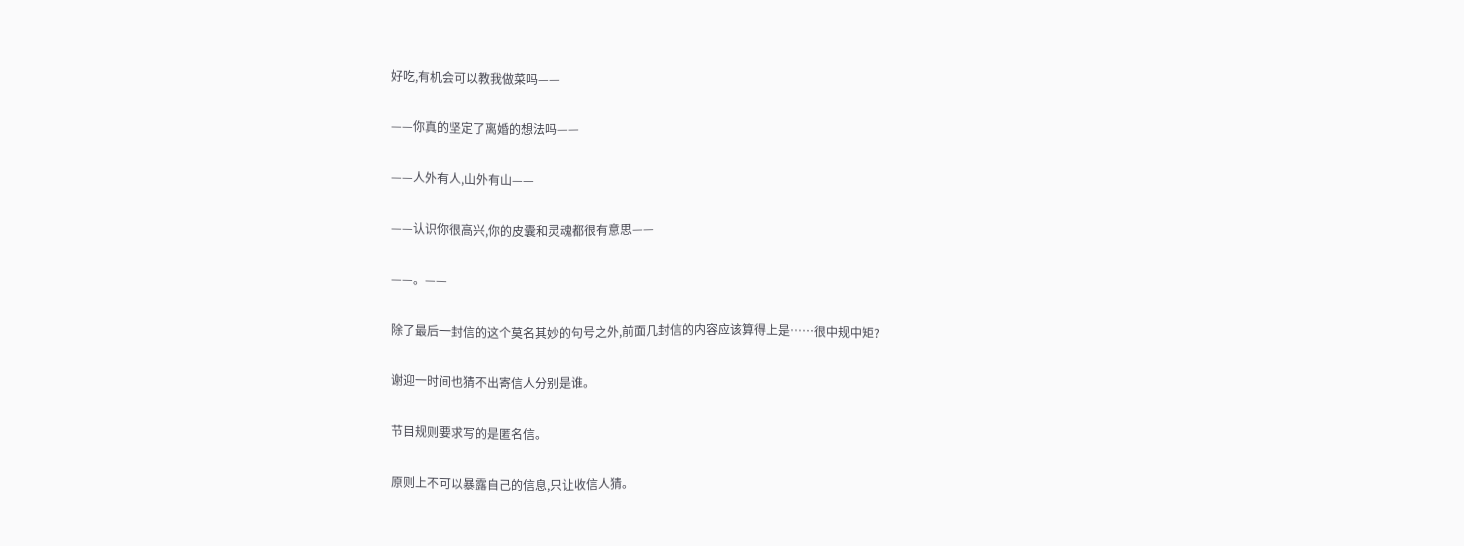好吃,有机会可以教我做菜吗——

——你真的坚定了离婚的想法吗——

——人外有人,山外有山——

——认识你很高兴,你的皮囊和灵魂都很有意思——

——。——

除了最后一封信的这个莫名其妙的句号之外,前面几封信的内容应该算得上是……很中规中矩?

谢迎一时间也猜不出寄信人分别是谁。

节目规则要求写的是匿名信。

原则上不可以暴露自己的信息,只让收信人猜。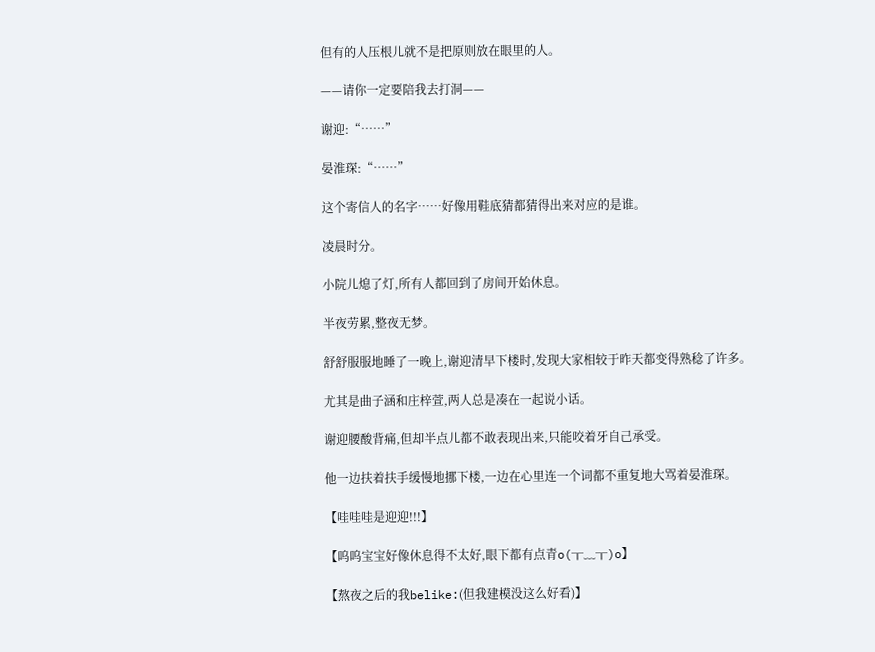但有的人压根儿就不是把原则放在眼里的人。

——请你一定要陪我去打洞——

谢迎:“……”

晏淮琛:“……”

这个寄信人的名字……好像用鞋底猜都猜得出来对应的是谁。

凌晨时分。

小院儿熄了灯,所有人都回到了房间开始休息。

半夜劳累,整夜无梦。

舒舒服服地睡了一晚上,谢迎清早下楼时,发现大家相较于昨天都变得熟稔了许多。

尤其是曲子涵和庄梓萱,两人总是凑在一起说小话。

谢迎腰酸背痛,但却半点儿都不敢表现出来,只能咬着牙自己承受。

他一边扶着扶手缓慢地挪下楼,一边在心里连一个词都不重复地大骂着晏淮琛。

【哇哇哇是迎迎!!!】

【呜呜宝宝好像休息得不太好,眼下都有点青o(╥﹏╥)o】

【熬夜之后的我belike:(但我建模没这么好看)】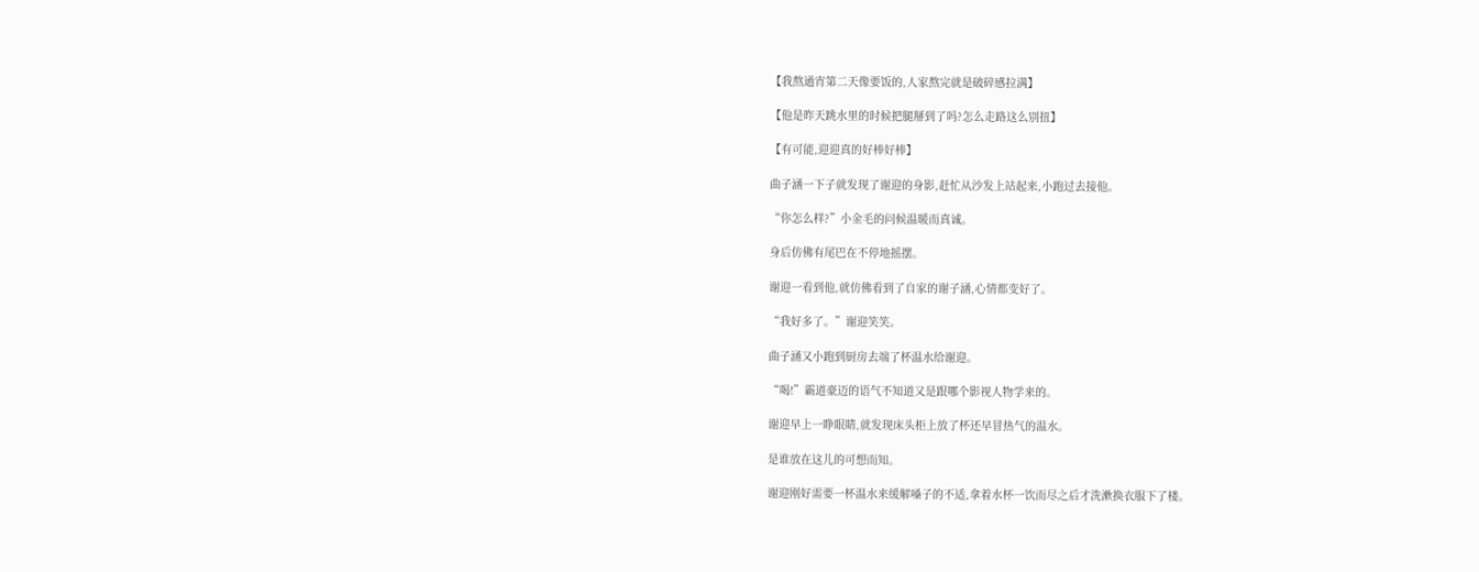【我熬通宵第二天像要饭的,人家熬完就是破碎感拉满】

【他是昨天跳水里的时候把腿掰到了吗?怎么走路这么别扭】

【有可能,迎迎真的好棒好棒】

曲子涵一下子就发现了谢迎的身影,赶忙从沙发上站起来,小跑过去接他。

“你怎么样?”小金毛的问候温暖而真诚。

身后仿佛有尾巴在不停地摇摆。

谢迎一看到他,就仿佛看到了自家的谢子涵,心情都变好了。

“我好多了。”谢迎笑笑。

曲子涵又小跑到厨房去端了杯温水给谢迎。

“喝!”霸道豪迈的语气不知道又是跟哪个影视人物学来的。

谢迎早上一睁眼睛,就发现床头柜上放了杯还早冒热气的温水。

是谁放在这儿的可想而知。

谢迎刚好需要一杯温水来缓解嗓子的不适,拿着水杯一饮而尽之后才洗漱换衣服下了楼。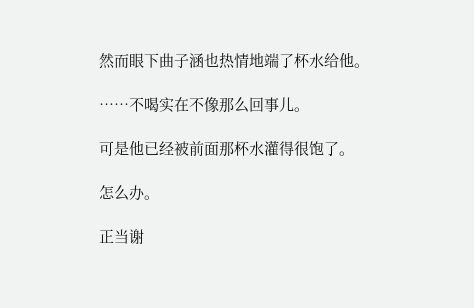然而眼下曲子涵也热情地端了杯水给他。

……不喝实在不像那么回事儿。

可是他已经被前面那杯水灌得很饱了。

怎么办。

正当谢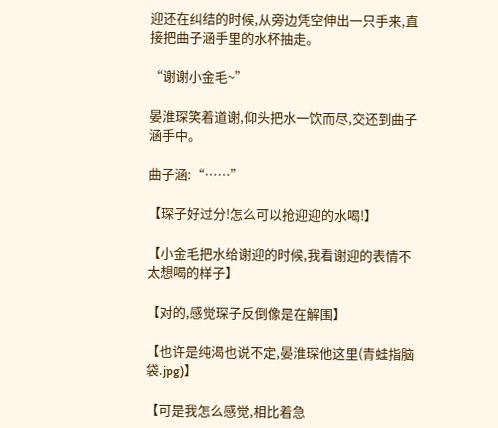迎还在纠结的时候,从旁边凭空伸出一只手来,直接把曲子涵手里的水杯抽走。

“谢谢小金毛~”

晏淮琛笑着道谢,仰头把水一饮而尽,交还到曲子涵手中。

曲子涵:“……”

【琛子好过分!怎么可以抢迎迎的水喝!】

【小金毛把水给谢迎的时候,我看谢迎的表情不太想喝的样子】

【对的,感觉琛子反倒像是在解围】

【也许是纯渴也说不定,晏淮琛他这里(青蛙指脑袋.jpg)】

【可是我怎么感觉,相比着急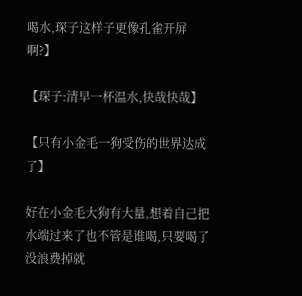喝水,琛子这样子更像孔雀开屏啊?】

【琛子:清早一杯温水,快哉快哉】

【只有小金毛一狗受伤的世界达成了】

好在小金毛大狗有大量,想着自己把水端过来了也不管是谁喝,只要喝了没浪费掉就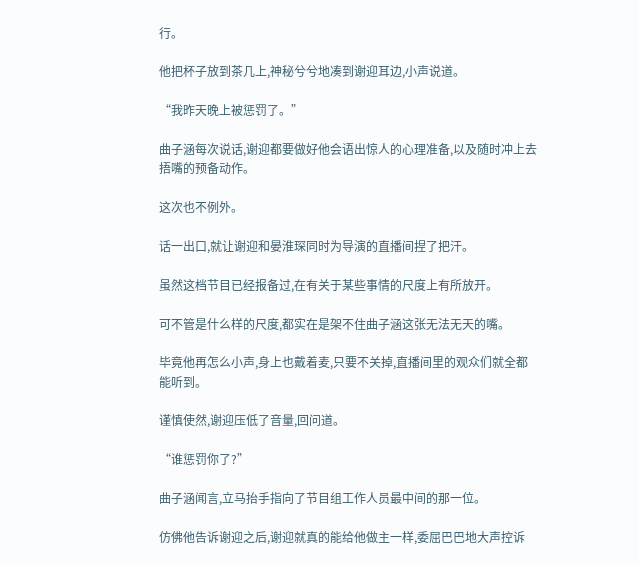行。

他把杯子放到茶几上,神秘兮兮地凑到谢迎耳边,小声说道。

“我昨天晚上被惩罚了。”

曲子涵每次说话,谢迎都要做好他会语出惊人的心理准备,以及随时冲上去捂嘴的预备动作。

这次也不例外。

话一出口,就让谢迎和晏淮琛同时为导演的直播间捏了把汗。

虽然这档节目已经报备过,在有关于某些事情的尺度上有所放开。

可不管是什么样的尺度,都实在是架不住曲子涵这张无法无天的嘴。

毕竟他再怎么小声,身上也戴着麦,只要不关掉,直播间里的观众们就全都能听到。

谨慎使然,谢迎压低了音量,回问道。

“谁惩罚你了?”

曲子涵闻言,立马抬手指向了节目组工作人员最中间的那一位。

仿佛他告诉谢迎之后,谢迎就真的能给他做主一样,委屈巴巴地大声控诉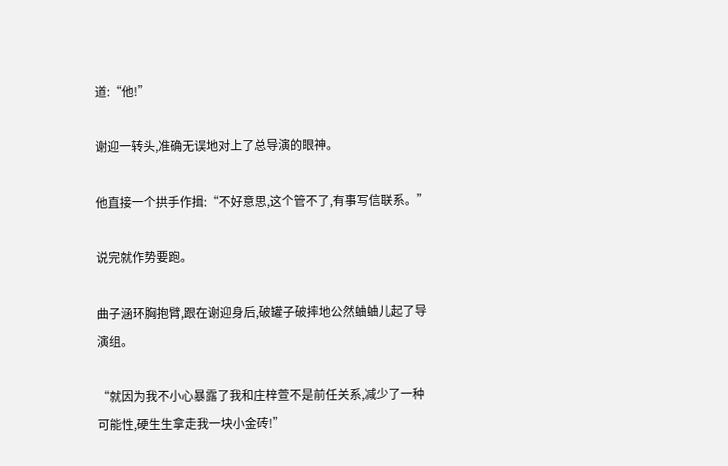道:“他!”

谢迎一转头,准确无误地对上了总导演的眼神。

他直接一个拱手作揖:“不好意思,这个管不了,有事写信联系。”

说完就作势要跑。

曲子涵环胸抱臂,跟在谢迎身后,破罐子破摔地公然蛐蛐儿起了导演组。

“就因为我不小心暴露了我和庄梓萱不是前任关系,减少了一种可能性,硬生生拿走我一块小金砖!”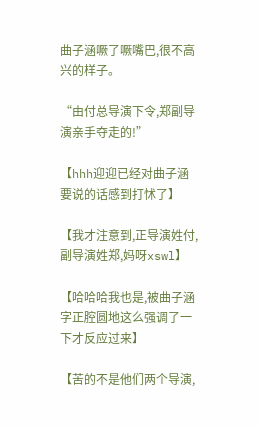曲子涵噘了噘嘴巴,很不高兴的样子。

“由付总导演下令,郑副导演亲手夺走的!”

【hhh迎迎已经对曲子涵要说的话感到打怵了】

【我才注意到,正导演姓付,副导演姓郑,妈呀xswl】

【哈哈哈我也是,被曲子涵字正腔圆地这么强调了一下才反应过来】

【苦的不是他们两个导演,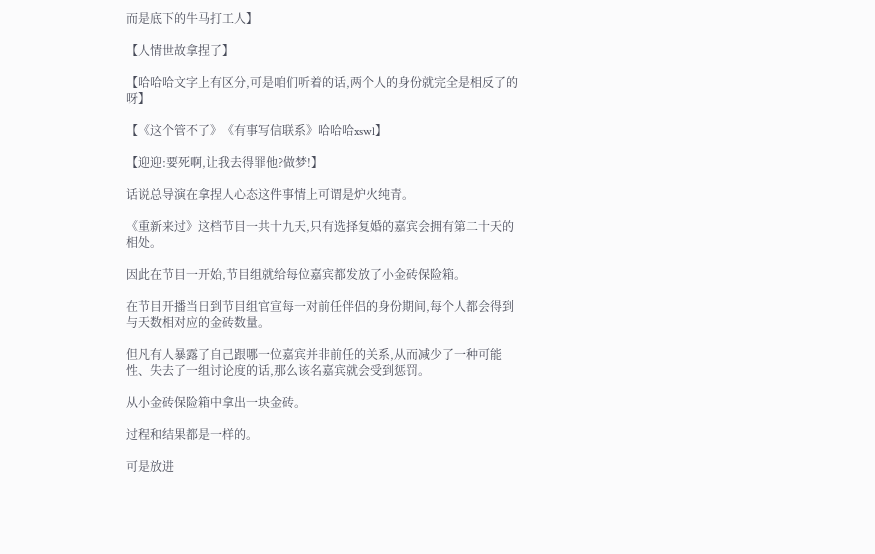而是底下的牛马打工人】

【人情世故拿捏了】

【哈哈哈文字上有区分,可是咱们听着的话,两个人的身份就完全是相反了的呀】

【《这个管不了》《有事写信联系》哈哈哈xswl】

【迎迎:要死啊,让我去得罪他?做梦!】

话说总导演在拿捏人心态这件事情上可谓是炉火纯青。

《重新来过》这档节目一共十九天,只有选择复婚的嘉宾会拥有第二十天的相处。

因此在节目一开始,节目组就给每位嘉宾都发放了小金砖保险箱。

在节目开播当日到节目组官宣每一对前任伴侣的身份期间,每个人都会得到与天数相对应的金砖数量。

但凡有人暴露了自己跟哪一位嘉宾并非前任的关系,从而减少了一种可能性、失去了一组讨论度的话,那么该名嘉宾就会受到惩罚。

从小金砖保险箱中拿出一块金砖。

过程和结果都是一样的。

可是放进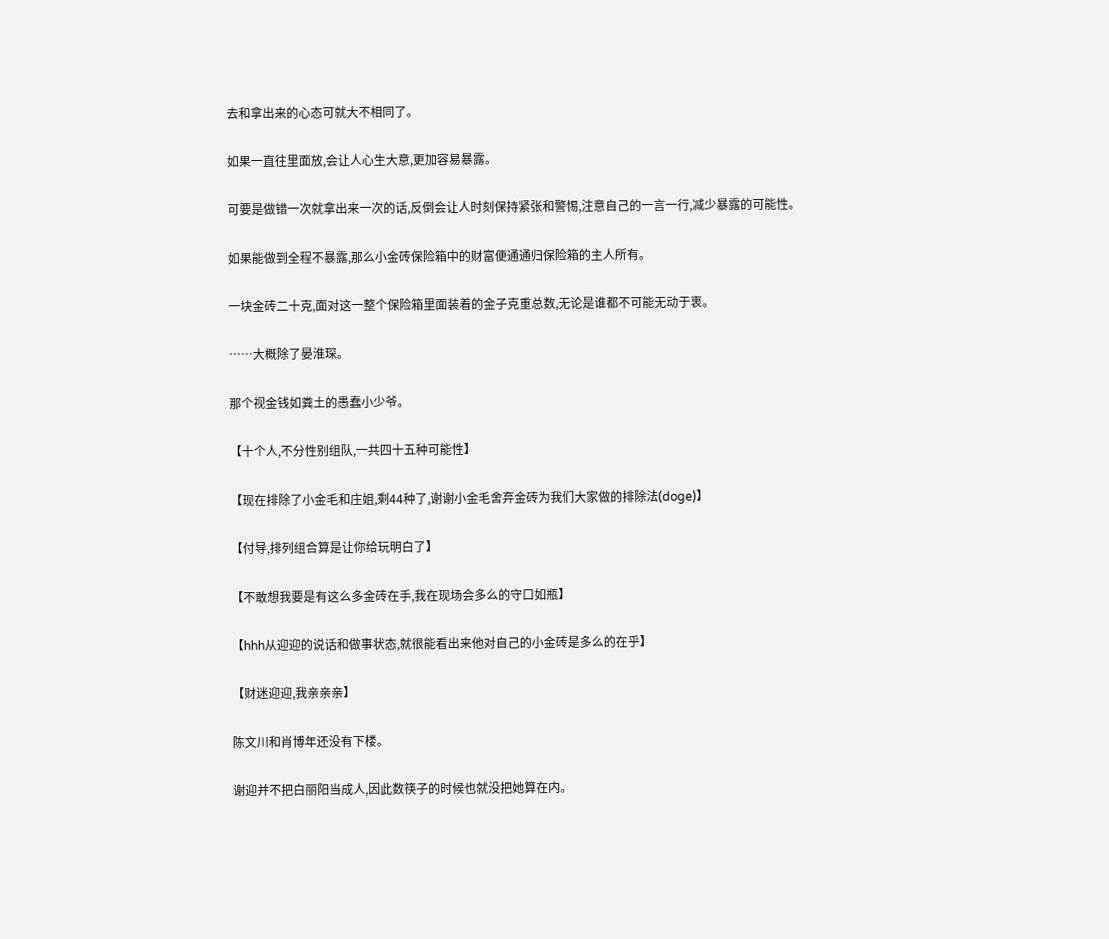去和拿出来的心态可就大不相同了。

如果一直往里面放,会让人心生大意,更加容易暴露。

可要是做错一次就拿出来一次的话,反倒会让人时刻保持紧张和警惕,注意自己的一言一行,减少暴露的可能性。

如果能做到全程不暴露,那么小金砖保险箱中的财富便通通归保险箱的主人所有。

一块金砖二十克,面对这一整个保险箱里面装着的金子克重总数,无论是谁都不可能无动于衷。

……大概除了晏淮琛。

那个视金钱如粪土的愚蠢小少爷。

【十个人,不分性别组队,一共四十五种可能性】

【现在排除了小金毛和庄姐,剩44种了,谢谢小金毛舍弃金砖为我们大家做的排除法(doge)】

【付导,排列组合算是让你给玩明白了】

【不敢想我要是有这么多金砖在手,我在现场会多么的守口如瓶】

【hhh从迎迎的说话和做事状态,就很能看出来他对自己的小金砖是多么的在乎】

【财迷迎迎,我亲亲亲】

陈文川和肖博年还没有下楼。

谢迎并不把白丽阳当成人,因此数筷子的时候也就没把她算在内。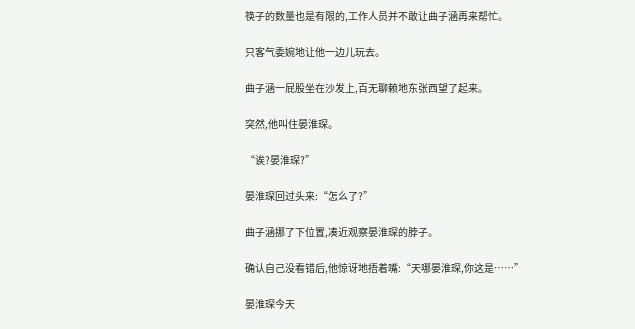筷子的数量也是有限的,工作人员并不敢让曲子涵再来帮忙。

只客气委婉地让他一边儿玩去。

曲子涵一屁股坐在沙发上,百无聊赖地东张西望了起来。

突然,他叫住晏淮琛。

“诶?晏淮琛?”

晏淮琛回过头来:“怎么了?”

曲子涵挪了下位置,凑近观察晏淮琛的脖子。

确认自己没看错后,他惊讶地捂着嘴:“天哪晏淮琛,你这是……”

晏淮琛今天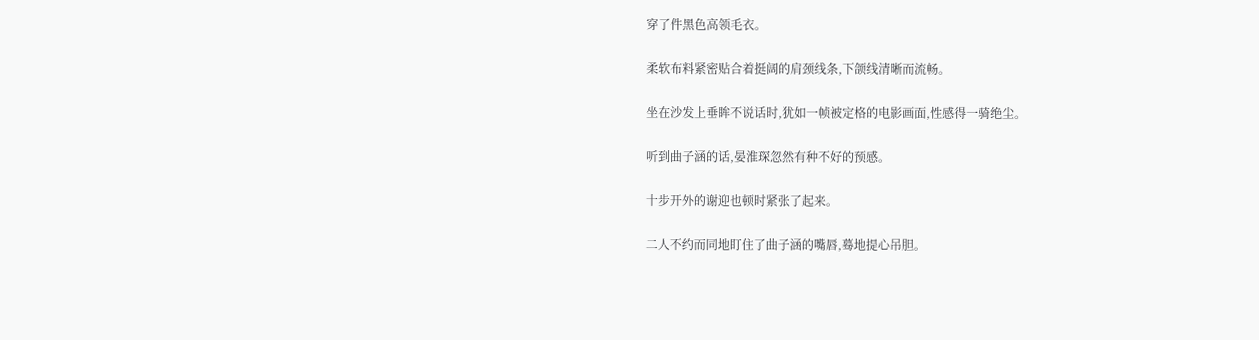穿了件黑色高领毛衣。

柔软布料紧密贴合着挺阔的肩颈线条,下颌线清晰而流畅。

坐在沙发上垂眸不说话时,犹如一帧被定格的电影画面,性感得一骑绝尘。

听到曲子涵的话,晏淮琛忽然有种不好的预感。

十步开外的谢迎也顿时紧张了起来。

二人不约而同地盯住了曲子涵的嘴唇,蓦地提心吊胆。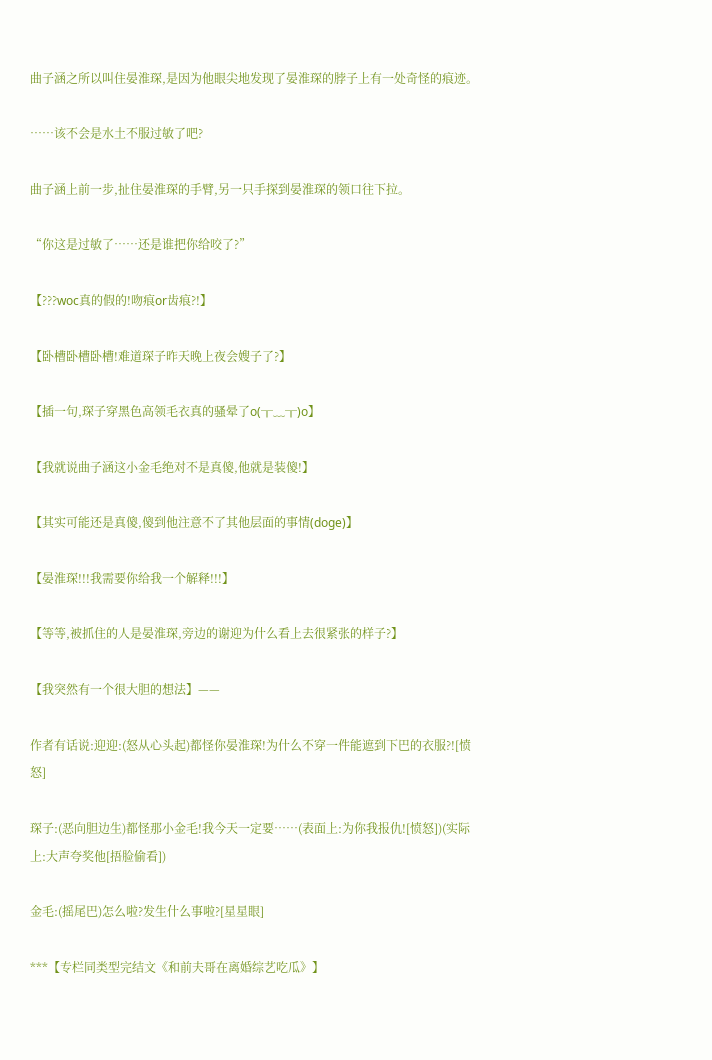曲子涵之所以叫住晏淮琛,是因为他眼尖地发现了晏淮琛的脖子上有一处奇怪的痕迹。

……该不会是水土不服过敏了吧?

曲子涵上前一步,扯住晏淮琛的手臂,另一只手探到晏淮琛的领口往下拉。

“你这是过敏了……还是谁把你给咬了?”

【???woc真的假的!吻痕or齿痕?!】

【卧槽卧槽卧槽!难道琛子昨天晚上夜会嫂子了?】

【插一句,琛子穿黑色高领毛衣真的骚晕了o(╥﹏╥)o】

【我就说曲子涵这小金毛绝对不是真傻,他就是装傻!】

【其实可能还是真傻,傻到他注意不了其他层面的事情(doge)】

【晏淮琛!!!我需要你给我一个解释!!!】

【等等,被抓住的人是晏淮琛,旁边的谢迎为什么看上去很紧张的样子?】

【我突然有一个很大胆的想法】——

作者有话说:迎迎:(怒从心头起)都怪你晏淮琛!为什么不穿一件能遮到下巴的衣服?![愤怒]

琛子:(恶向胆边生)都怪那小金毛!我今天一定要……(表面上:为你我报仇![愤怒])(实际上:大声夸奖他[捂脸偷看])

金毛:(摇尾巴)怎么啦?发生什么事啦?[星星眼]

***【专栏同类型完结文《和前夫哥在离婚综艺吃瓜》】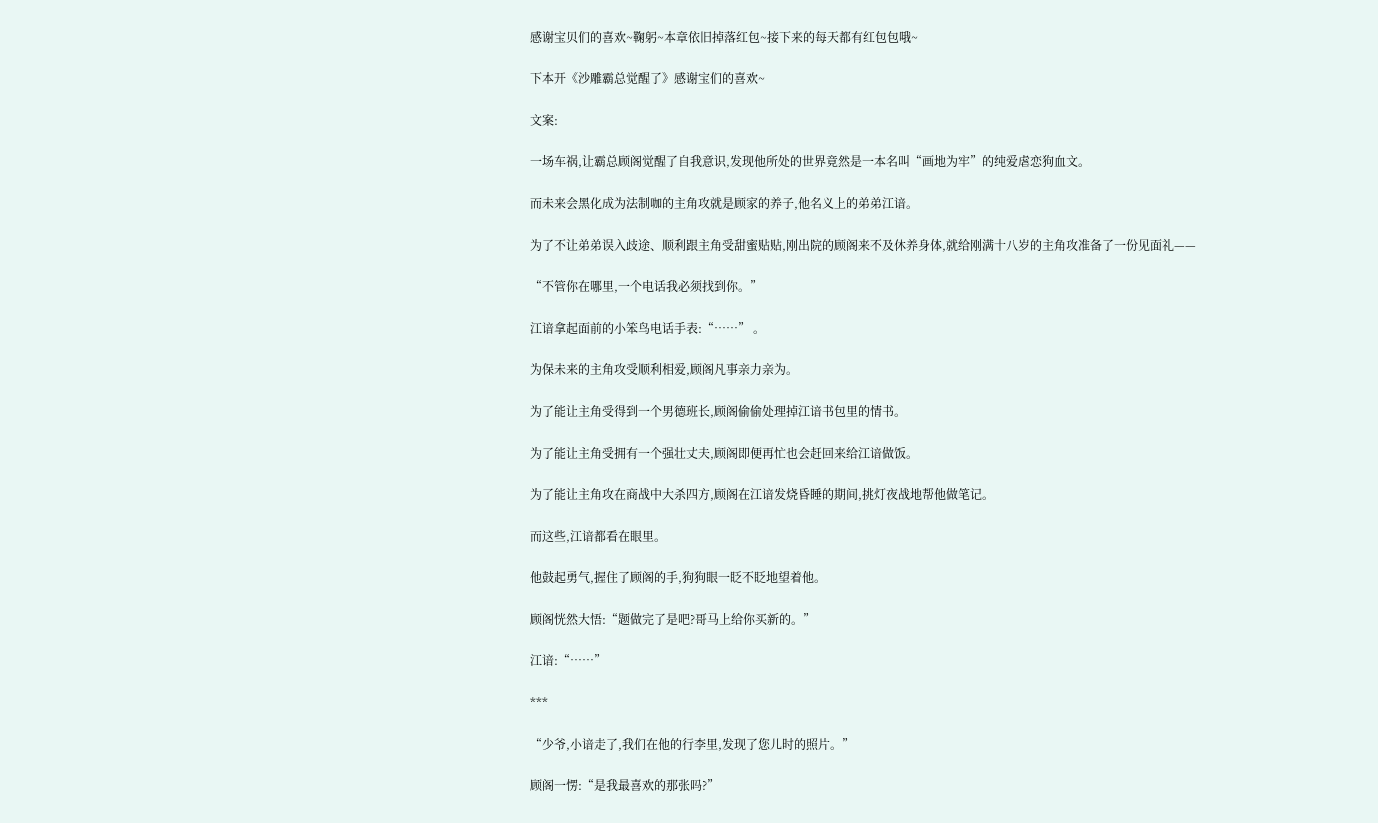感谢宝贝们的喜欢~鞠躬~本章依旧掉落红包~接下来的每天都有红包包哦~

下本开《沙雕霸总觉醒了》感谢宝们的喜欢~

文案:

一场车祸,让霸总顾阁觉醒了自我意识,发现他所处的世界竟然是一本名叫“画地为牢”的纯爱虐恋狗血文。

而未来会黑化成为法制咖的主角攻就是顾家的养子,他名义上的弟弟江谙。

为了不让弟弟误入歧途、顺利跟主角受甜蜜贴贴,刚出院的顾阁来不及休养身体,就给刚满十八岁的主角攻准备了一份见面礼——

“不管你在哪里,一个电话我必须找到你。”

江谙拿起面前的小笨鸟电话手表:“……” 。

为保未来的主角攻受顺利相爱,顾阁凡事亲力亲为。

为了能让主角受得到一个男德班长,顾阁偷偷处理掉江谙书包里的情书。

为了能让主角受拥有一个强壮丈夫,顾阁即便再忙也会赶回来给江谙做饭。

为了能让主角攻在商战中大杀四方,顾阁在江谙发烧昏睡的期间,挑灯夜战地帮他做笔记。

而这些,江谙都看在眼里。

他鼓起勇气,握住了顾阁的手,狗狗眼一眨不眨地望着他。

顾阁恍然大悟:“题做完了是吧?哥马上给你买新的。”

江谙:“……”

***

“少爷,小谙走了,我们在他的行李里,发现了您儿时的照片。”

顾阁一愣:“是我最喜欢的那张吗?”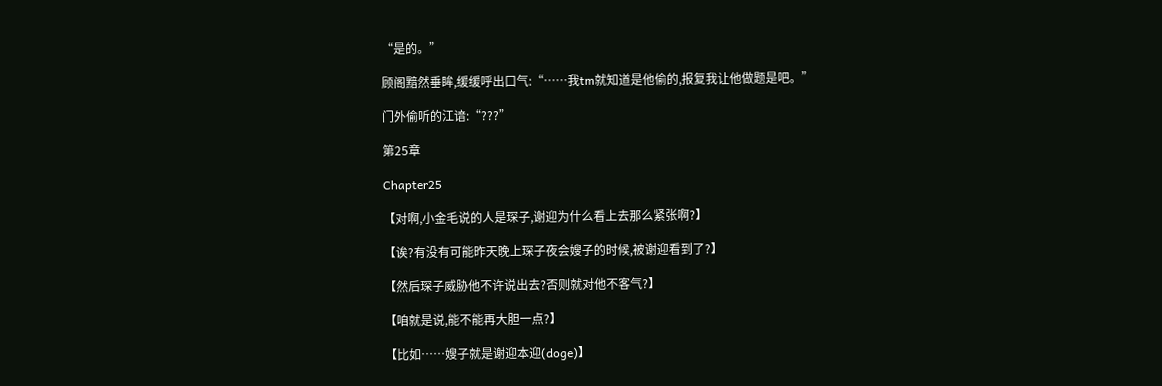“是的。”

顾阁黯然垂眸,缓缓呼出口气:“……我tm就知道是他偷的,报复我让他做题是吧。”

门外偷听的江谙:“???”

第25章

Chapter25

【对啊,小金毛说的人是琛子,谢迎为什么看上去那么紧张啊?】

【诶?有没有可能昨天晚上琛子夜会嫂子的时候,被谢迎看到了?】

【然后琛子威胁他不许说出去?否则就对他不客气?】

【咱就是说,能不能再大胆一点?】

【比如……嫂子就是谢迎本迎(doge)】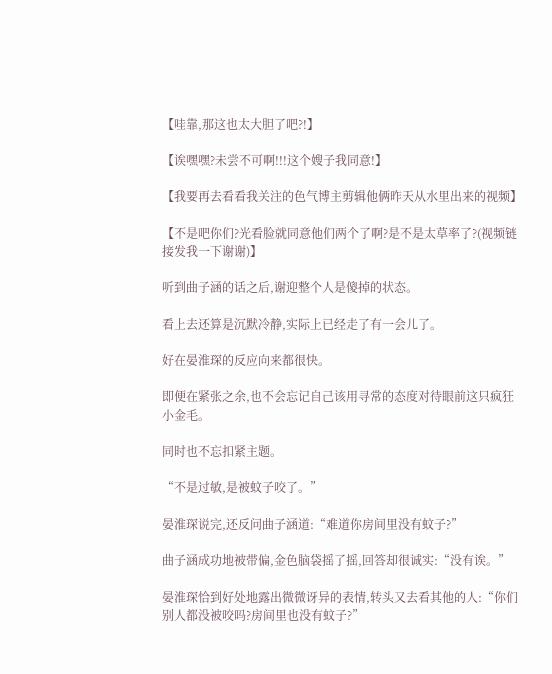【哇靠,那这也太大胆了吧?!】

【诶嘿嘿?未尝不可啊!!!这个嫂子我同意!】

【我要再去看看我关注的色气博主剪辑他俩昨天从水里出来的视频】

【不是吧你们?光看脸就同意他们两个了啊?是不是太草率了?(视频链接发我一下谢谢)】

听到曲子涵的话之后,谢迎整个人是傻掉的状态。

看上去还算是沉默冷静,实际上已经走了有一会儿了。

好在晏淮琛的反应向来都很快。

即便在紧张之余,也不会忘记自己该用寻常的态度对待眼前这只疯狂小金毛。

同时也不忘扣紧主题。

“不是过敏,是被蚊子咬了。”

晏淮琛说完,还反问曲子涵道:“难道你房间里没有蚊子?”

曲子涵成功地被带偏,金色脑袋摇了摇,回答却很诚实:“没有诶。”

晏淮琛恰到好处地露出微微讶异的表情,转头又去看其他的人:“你们别人都没被咬吗?房间里也没有蚊子?”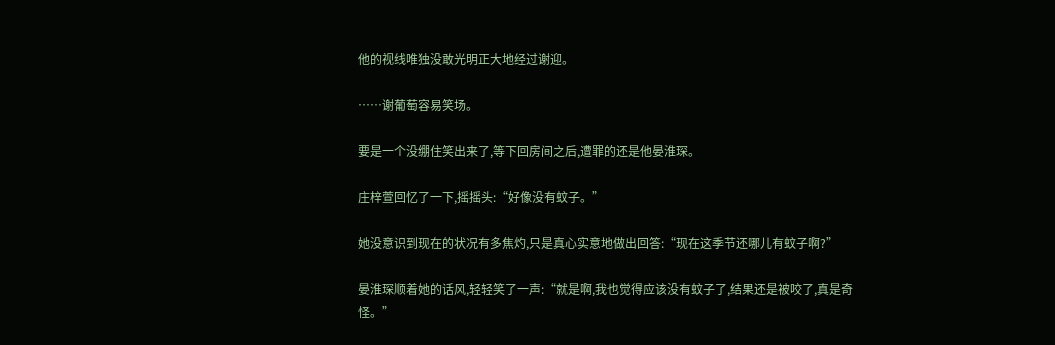他的视线唯独没敢光明正大地经过谢迎。

……谢葡萄容易笑场。

要是一个没绷住笑出来了,等下回房间之后,遭罪的还是他晏淮琛。

庄梓萱回忆了一下,摇摇头:“好像没有蚊子。”

她没意识到现在的状况有多焦灼,只是真心实意地做出回答:“现在这季节还哪儿有蚊子啊?”

晏淮琛顺着她的话风,轻轻笑了一声:“就是啊,我也觉得应该没有蚊子了,结果还是被咬了,真是奇怪。”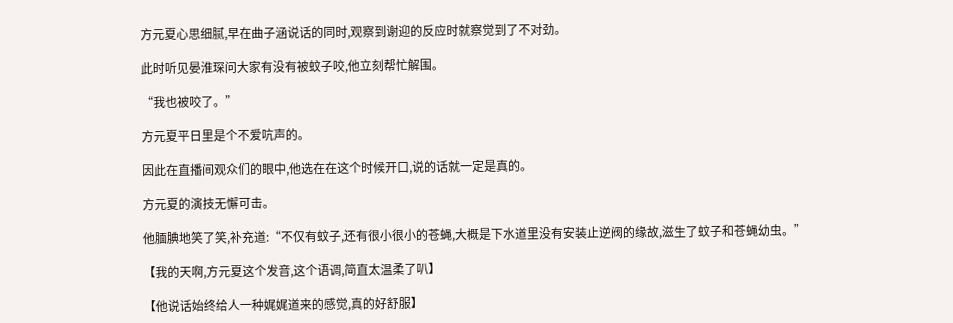方元夏心思细腻,早在曲子涵说话的同时,观察到谢迎的反应时就察觉到了不对劲。

此时听见晏淮琛问大家有没有被蚊子咬,他立刻帮忙解围。

“我也被咬了。”

方元夏平日里是个不爱吭声的。

因此在直播间观众们的眼中,他选在在这个时候开口,说的话就一定是真的。

方元夏的演技无懈可击。

他腼腆地笑了笑,补充道:“不仅有蚊子,还有很小很小的苍蝇,大概是下水道里没有安装止逆阀的缘故,滋生了蚊子和苍蝇幼虫。”

【我的天啊,方元夏这个发音,这个语调,简直太温柔了叭】

【他说话始终给人一种娓娓道来的感觉,真的好舒服】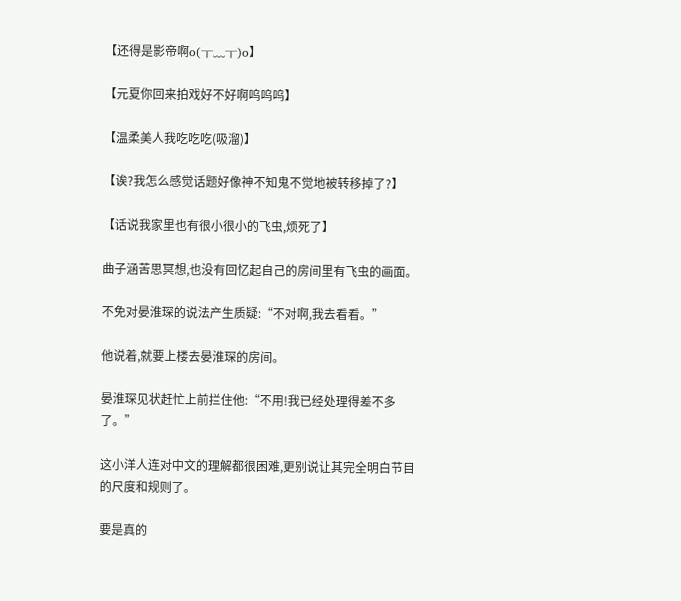【还得是影帝啊o(╥﹏╥)o】

【元夏你回来拍戏好不好啊呜呜呜】

【温柔美人我吃吃吃(吸溜)】

【诶?我怎么感觉话题好像神不知鬼不觉地被转移掉了?】

【话说我家里也有很小很小的飞虫,烦死了】

曲子涵苦思冥想,也没有回忆起自己的房间里有飞虫的画面。

不免对晏淮琛的说法产生质疑:“不对啊,我去看看。”

他说着,就要上楼去晏淮琛的房间。

晏淮琛见状赶忙上前拦住他:“不用!我已经处理得差不多了。”

这小洋人连对中文的理解都很困难,更别说让其完全明白节目的尺度和规则了。

要是真的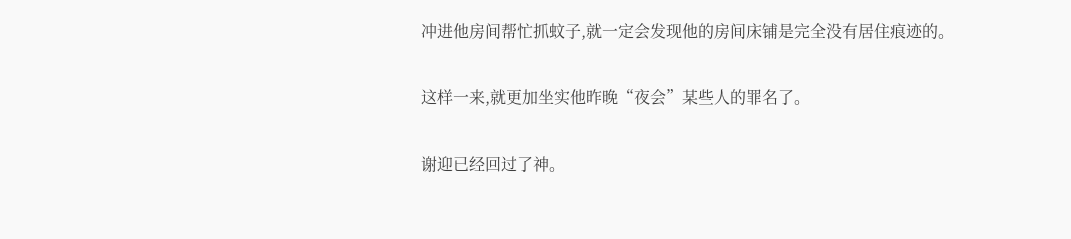冲进他房间帮忙抓蚊子,就一定会发现他的房间床铺是完全没有居住痕迹的。

这样一来,就更加坐实他昨晚“夜会”某些人的罪名了。

谢迎已经回过了神。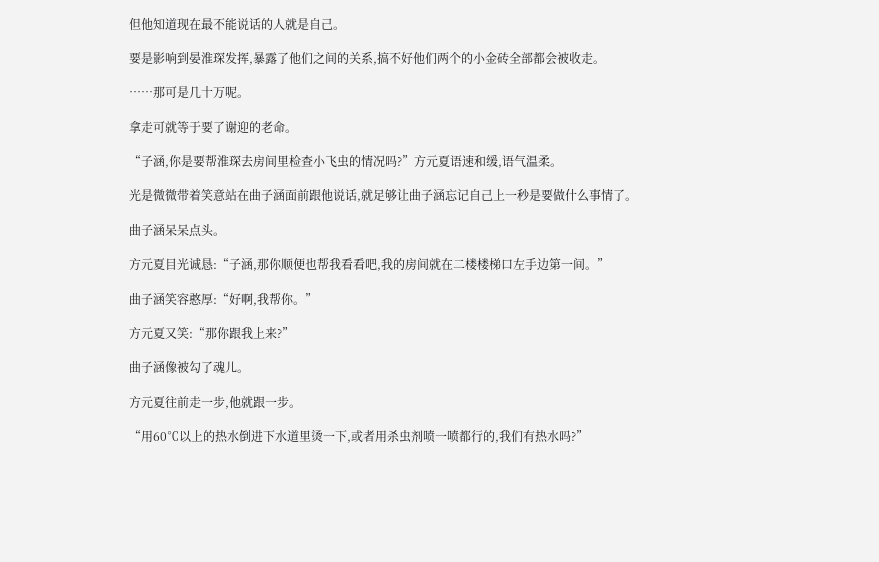但他知道现在最不能说话的人就是自己。

要是影响到晏淮琛发挥,暴露了他们之间的关系,搞不好他们两个的小金砖全部都会被收走。

……那可是几十万呢。

拿走可就等于要了谢迎的老命。

“子涵,你是要帮淮琛去房间里检查小飞虫的情况吗?”方元夏语速和缓,语气温柔。

光是微微带着笑意站在曲子涵面前跟他说话,就足够让曲子涵忘记自己上一秒是要做什么事情了。

曲子涵呆呆点头。

方元夏目光诚恳:“子涵,那你顺便也帮我看看吧,我的房间就在二楼楼梯口左手边第一间。”

曲子涵笑容憨厚:“好啊,我帮你。”

方元夏又笑:“那你跟我上来?”

曲子涵像被勾了魂儿。

方元夏往前走一步,他就跟一步。

“用60℃以上的热水倒进下水道里烫一下,或者用杀虫剂喷一喷都行的,我们有热水吗?”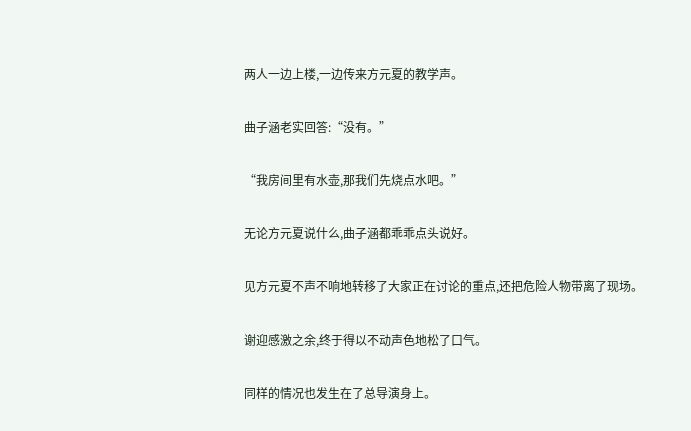两人一边上楼,一边传来方元夏的教学声。

曲子涵老实回答:“没有。”

“我房间里有水壶,那我们先烧点水吧。”

无论方元夏说什么,曲子涵都乖乖点头说好。

见方元夏不声不响地转移了大家正在讨论的重点,还把危险人物带离了现场。

谢迎感激之余,终于得以不动声色地松了口气。

同样的情况也发生在了总导演身上。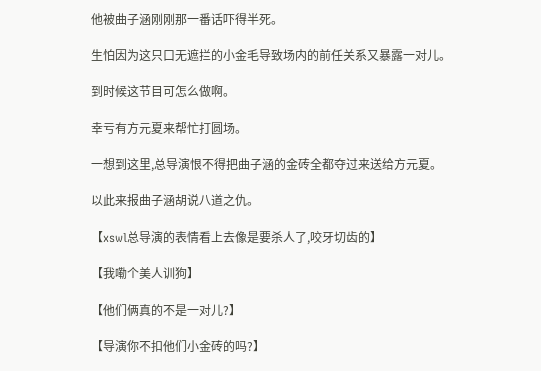他被曲子涵刚刚那一番话吓得半死。

生怕因为这只口无遮拦的小金毛导致场内的前任关系又暴露一对儿。

到时候这节目可怎么做啊。

幸亏有方元夏来帮忙打圆场。

一想到这里,总导演恨不得把曲子涵的金砖全都夺过来送给方元夏。

以此来报曲子涵胡说八道之仇。

【xswl总导演的表情看上去像是要杀人了,咬牙切齿的】

【我嘞个美人训狗】

【他们俩真的不是一对儿?】

【导演你不扣他们小金砖的吗?】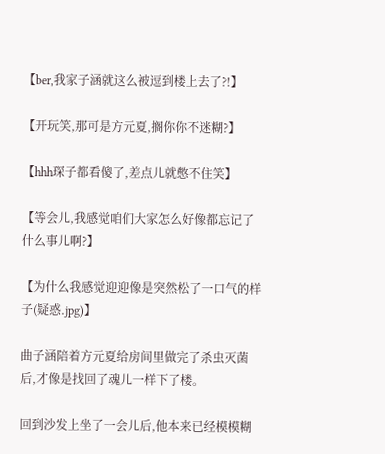【ber,我家子涵就这么被逗到楼上去了?!】

【开玩笑,那可是方元夏,搁你你不迷糊?】

【hhh琛子都看傻了,差点儿就憋不住笑】

【等会儿,我感觉咱们大家怎么好像都忘记了什么事儿啊?】

【为什么我感觉迎迎像是突然松了一口气的样子(疑惑.jpg)】

曲子涵陪着方元夏给房间里做完了杀虫灭菌后,才像是找回了魂儿一样下了楼。

回到沙发上坐了一会儿后,他本来已经模模糊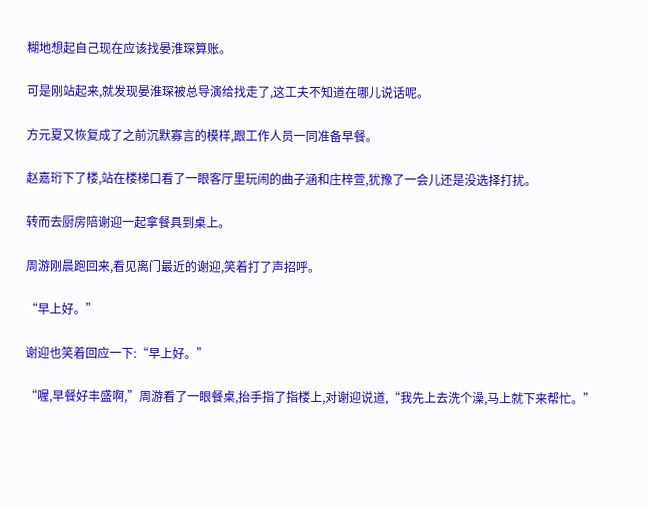糊地想起自己现在应该找晏淮琛算账。

可是刚站起来,就发现晏淮琛被总导演给找走了,这工夫不知道在哪儿说话呢。

方元夏又恢复成了之前沉默寡言的模样,跟工作人员一同准备早餐。

赵嘉珩下了楼,站在楼梯口看了一眼客厅里玩闹的曲子涵和庄梓萱,犹豫了一会儿还是没选择打扰。

转而去厨房陪谢迎一起拿餐具到桌上。

周游刚晨跑回来,看见离门最近的谢迎,笑着打了声招呼。

“早上好。”

谢迎也笑着回应一下:“早上好。”

“喔,早餐好丰盛啊,”周游看了一眼餐桌,抬手指了指楼上,对谢迎说道,“我先上去洗个澡,马上就下来帮忙。”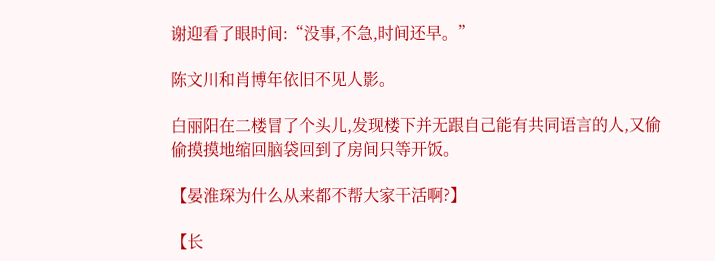谢迎看了眼时间:“没事,不急,时间还早。”

陈文川和肖博年依旧不见人影。

白丽阳在二楼冒了个头儿,发现楼下并无跟自己能有共同语言的人,又偷偷摸摸地缩回脑袋回到了房间只等开饭。

【晏淮琛为什么从来都不帮大家干活啊?】

【长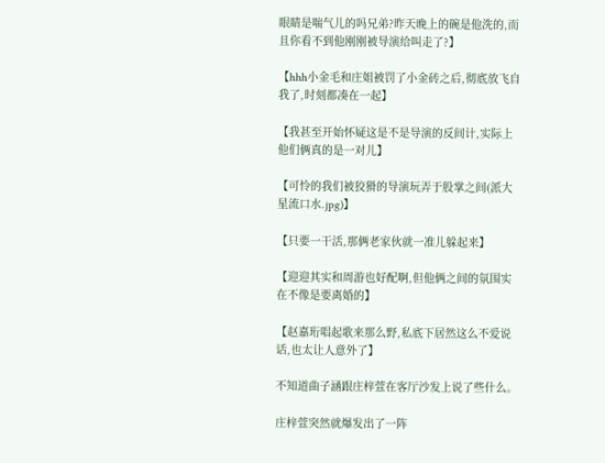眼睛是喘气儿的吗兄弟?昨天晚上的碗是他洗的,而且你看不到他刚刚被导演给叫走了?】

【hhh小金毛和庄姐被罚了小金砖之后,彻底放飞自我了,时刻都凑在一起】

【我甚至开始怀疑这是不是导演的反间计,实际上他们俩真的是一对儿】

【可怜的我们被狡猾的导演玩弄于股掌之间(派大星流口水.jpg)】

【只要一干活,那俩老家伙就一准儿躲起来】

【迎迎其实和周游也好配啊,但他俩之间的氛围实在不像是要离婚的】

【赵嘉珩唱起歌来那么野,私底下居然这么不爱说话,也太让人意外了】

不知道曲子涵跟庄梓萱在客厅沙发上说了些什么。

庄梓萱突然就爆发出了一阵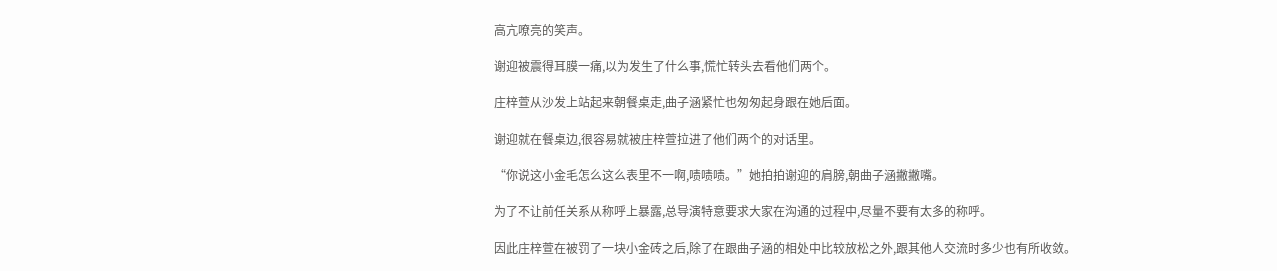高亢嘹亮的笑声。

谢迎被震得耳膜一痛,以为发生了什么事,慌忙转头去看他们两个。

庄梓萱从沙发上站起来朝餐桌走,曲子涵紧忙也匆匆起身跟在她后面。

谢迎就在餐桌边,很容易就被庄梓萱拉进了他们两个的对话里。

“你说这小金毛怎么这么表里不一啊,啧啧啧。”她拍拍谢迎的肩膀,朝曲子涵撇撇嘴。

为了不让前任关系从称呼上暴露,总导演特意要求大家在沟通的过程中,尽量不要有太多的称呼。

因此庄梓萱在被罚了一块小金砖之后,除了在跟曲子涵的相处中比较放松之外,跟其他人交流时多少也有所收敛。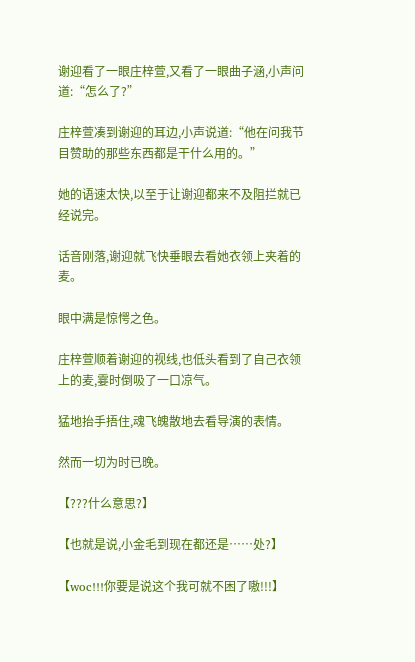谢迎看了一眼庄梓萱,又看了一眼曲子涵,小声问道:“怎么了?”

庄梓萱凑到谢迎的耳边,小声说道:“他在问我节目赞助的那些东西都是干什么用的。”

她的语速太快,以至于让谢迎都来不及阻拦就已经说完。

话音刚落,谢迎就飞快垂眼去看她衣领上夹着的麦。

眼中满是惊愕之色。

庄梓萱顺着谢迎的视线,也低头看到了自己衣领上的麦,霎时倒吸了一口凉气。

猛地抬手捂住,魂飞魄散地去看导演的表情。

然而一切为时已晚。

【???什么意思?】

【也就是说,小金毛到现在都还是……处?】

【woc!!!你要是说这个我可就不困了嗷!!!】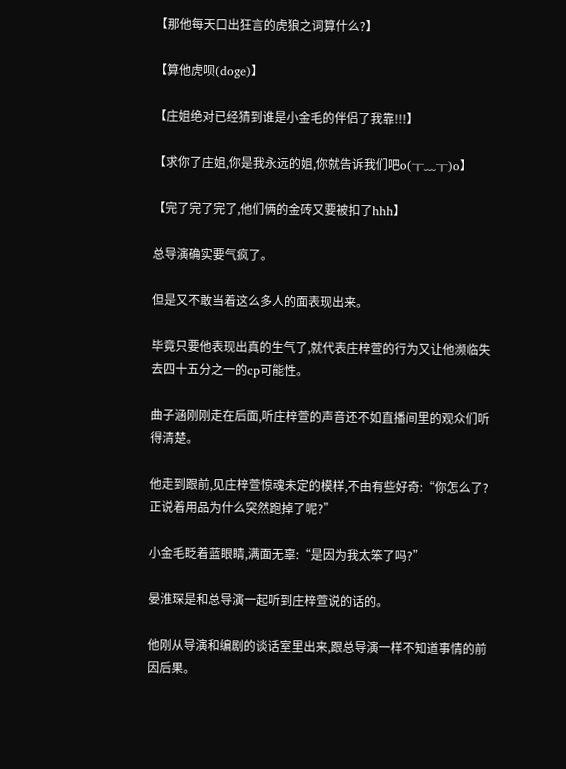【那他每天口出狂言的虎狼之词算什么?】

【算他虎呗(doge)】

【庄姐绝对已经猜到谁是小金毛的伴侣了我靠!!!】

【求你了庄姐,你是我永远的姐,你就告诉我们吧o(╥﹏╥)o】

【完了完了完了,他们俩的金砖又要被扣了hhh】

总导演确实要气疯了。

但是又不敢当着这么多人的面表现出来。

毕竟只要他表现出真的生气了,就代表庄梓萱的行为又让他濒临失去四十五分之一的cp可能性。

曲子涵刚刚走在后面,听庄梓萱的声音还不如直播间里的观众们听得清楚。

他走到跟前,见庄梓萱惊魂未定的模样,不由有些好奇:“你怎么了?正说着用品为什么突然跑掉了呢?”

小金毛眨着蓝眼睛,满面无辜:“是因为我太笨了吗?”

晏淮琛是和总导演一起听到庄梓萱说的话的。

他刚从导演和编剧的谈话室里出来,跟总导演一样不知道事情的前因后果。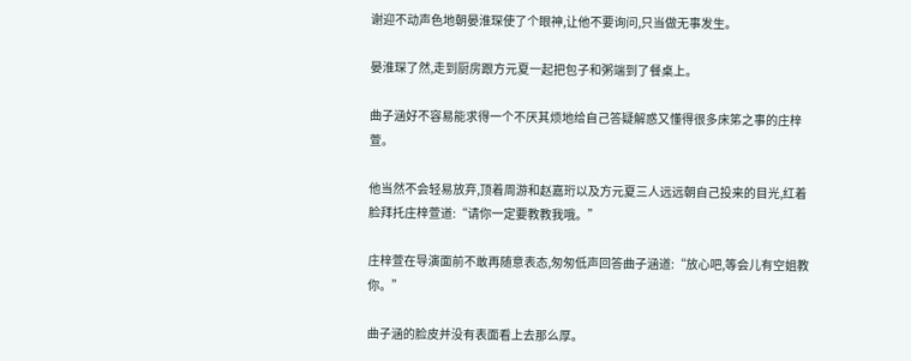谢迎不动声色地朝晏淮琛使了个眼神,让他不要询问,只当做无事发生。

晏淮琛了然,走到厨房跟方元夏一起把包子和粥端到了餐桌上。

曲子涵好不容易能求得一个不厌其烦地给自己答疑解惑又懂得很多床笫之事的庄梓萱。

他当然不会轻易放弃,顶着周游和赵嘉珩以及方元夏三人远远朝自己投来的目光,红着脸拜托庄梓萱道:“请你一定要教教我哦。”

庄梓萱在导演面前不敢再随意表态,匆匆低声回答曲子涵道:“放心吧,等会儿有空姐教你。”

曲子涵的脸皮并没有表面看上去那么厚。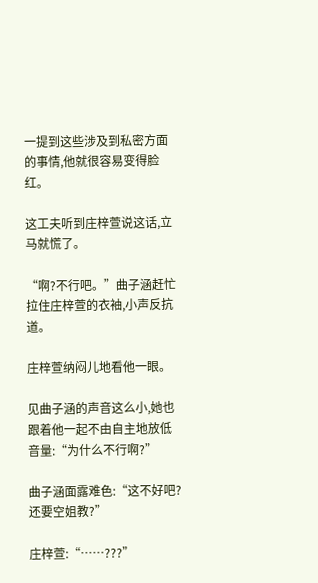一提到这些涉及到私密方面的事情,他就很容易变得脸红。

这工夫听到庄梓萱说这话,立马就慌了。

“啊?不行吧。”曲子涵赶忙拉住庄梓萱的衣袖,小声反抗道。

庄梓萱纳闷儿地看他一眼。

见曲子涵的声音这么小,她也跟着他一起不由自主地放低音量:“为什么不行啊?”

曲子涵面露难色:“这不好吧?还要空姐教?”

庄梓萱:“……???”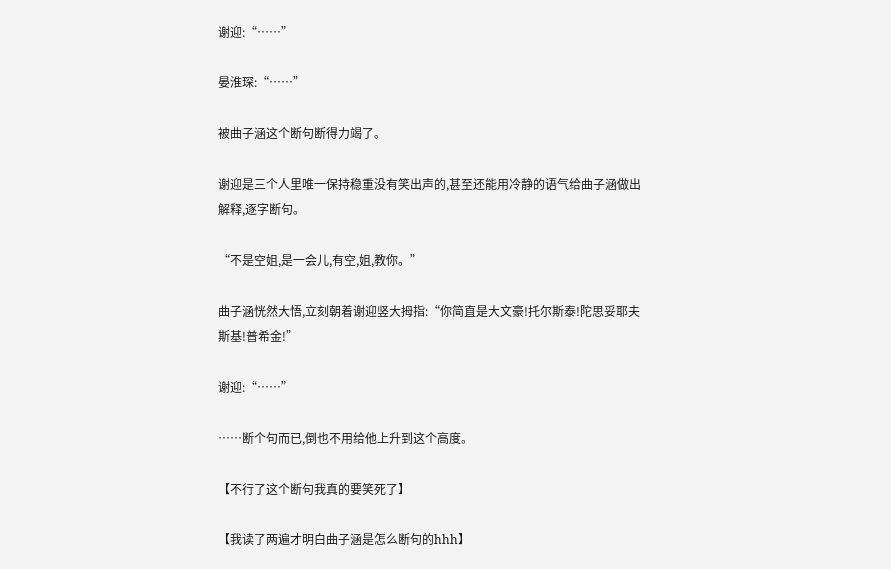谢迎:“……”

晏淮琛:“……”

被曲子涵这个断句断得力竭了。

谢迎是三个人里唯一保持稳重没有笑出声的,甚至还能用冷静的语气给曲子涵做出解释,逐字断句。

“不是空姐,是一会儿,有空,姐,教你。”

曲子涵恍然大悟,立刻朝着谢迎竖大拇指:“你简直是大文豪!托尔斯泰!陀思妥耶夫斯基!普希金!”

谢迎:“……”

……断个句而已,倒也不用给他上升到这个高度。

【不行了这个断句我真的要笑死了】

【我读了两遍才明白曲子涵是怎么断句的hhh】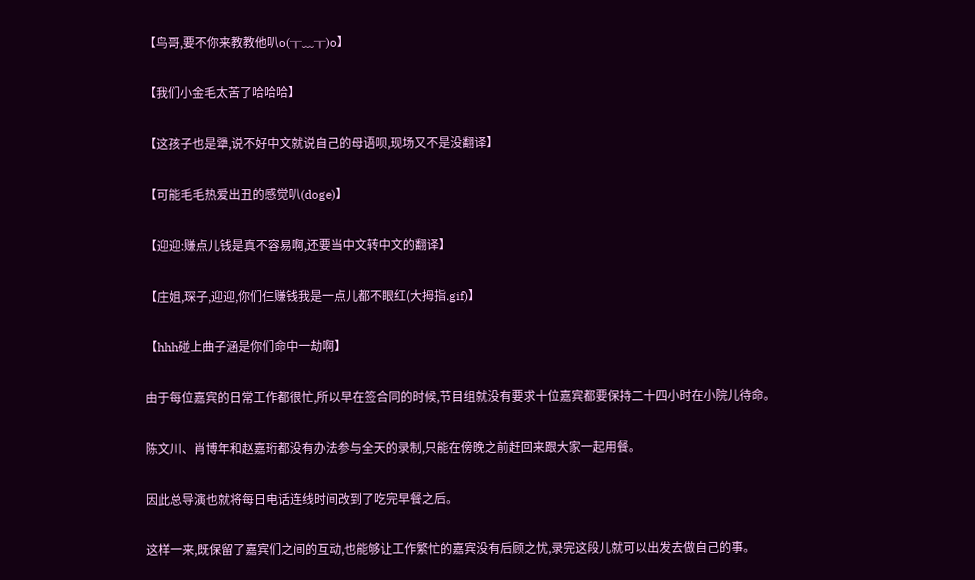【鸟哥,要不你来教教他叭o(╥﹏╥)o】

【我们小金毛太苦了哈哈哈】

【这孩子也是犟,说不好中文就说自己的母语呗,现场又不是没翻译】

【可能毛毛热爱出丑的感觉叭(doge)】

【迎迎:赚点儿钱是真不容易啊,还要当中文转中文的翻译】

【庄姐,琛子,迎迎,你们仨赚钱我是一点儿都不眼红(大拇指.gif)】

【hhh碰上曲子涵是你们命中一劫啊】

由于每位嘉宾的日常工作都很忙,所以早在签合同的时候,节目组就没有要求十位嘉宾都要保持二十四小时在小院儿待命。

陈文川、肖博年和赵嘉珩都没有办法参与全天的录制,只能在傍晚之前赶回来跟大家一起用餐。

因此总导演也就将每日电话连线时间改到了吃完早餐之后。

这样一来,既保留了嘉宾们之间的互动,也能够让工作繁忙的嘉宾没有后顾之忧,录完这段儿就可以出发去做自己的事。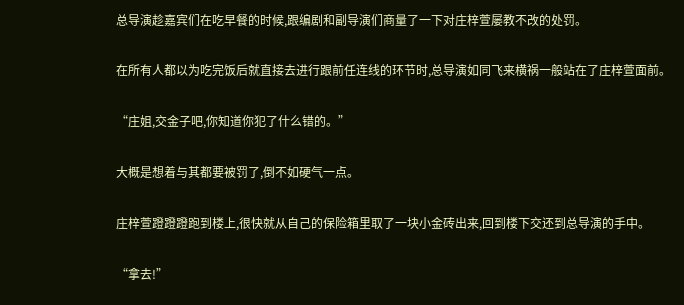总导演趁嘉宾们在吃早餐的时候,跟编剧和副导演们商量了一下对庄梓萱屡教不改的处罚。

在所有人都以为吃完饭后就直接去进行跟前任连线的环节时,总导演如同飞来横祸一般站在了庄梓萱面前。

“庄姐,交金子吧,你知道你犯了什么错的。”

大概是想着与其都要被罚了,倒不如硬气一点。

庄梓萱蹬蹬蹬跑到楼上,很快就从自己的保险箱里取了一块小金砖出来,回到楼下交还到总导演的手中。

“拿去!”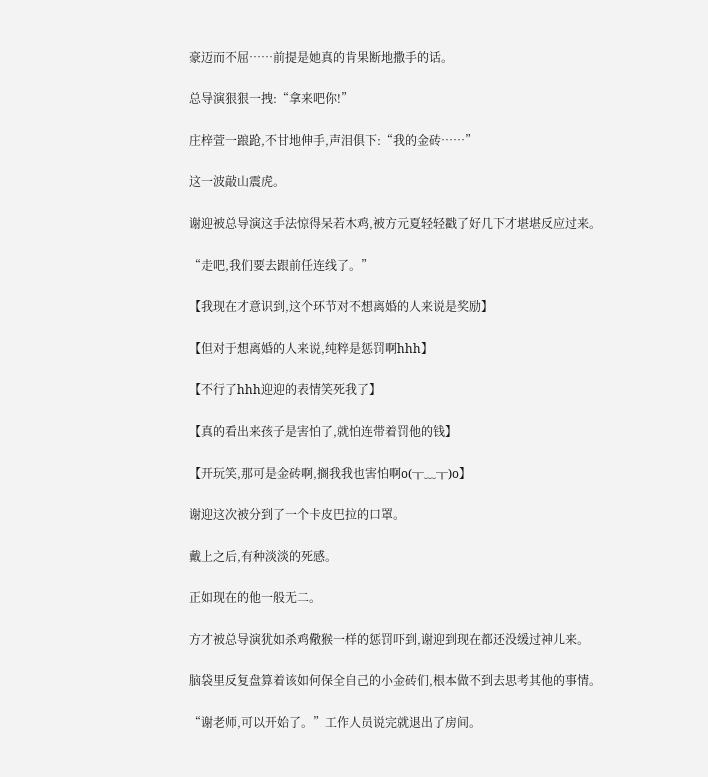豪迈而不屈……前提是她真的肯果断地撒手的话。

总导演狠狠一拽:“拿来吧你!”

庄梓萱一踉跄,不甘地伸手,声泪俱下:“我的金砖……”

这一波敲山震虎。

谢迎被总导演这手法惊得呆若木鸡,被方元夏轻轻戳了好几下才堪堪反应过来。

“走吧,我们要去跟前任连线了。”

【我现在才意识到,这个环节对不想离婚的人来说是奖励】

【但对于想离婚的人来说,纯粹是惩罚啊hhh】

【不行了hhh迎迎的表情笑死我了】

【真的看出来孩子是害怕了,就怕连带着罚他的钱】

【开玩笑,那可是金砖啊,搁我我也害怕啊o(╥﹏╥)o】

谢迎这次被分到了一个卡皮巴拉的口罩。

戴上之后,有种淡淡的死感。

正如现在的他一般无二。

方才被总导演犹如杀鸡儆猴一样的惩罚吓到,谢迎到现在都还没缓过神儿来。

脑袋里反复盘算着该如何保全自己的小金砖们,根本做不到去思考其他的事情。

“谢老师,可以开始了。”工作人员说完就退出了房间。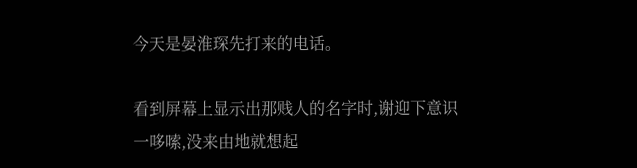今天是晏淮琛先打来的电话。

看到屏幕上显示出那贱人的名字时,谢迎下意识一哆嗦,没来由地就想起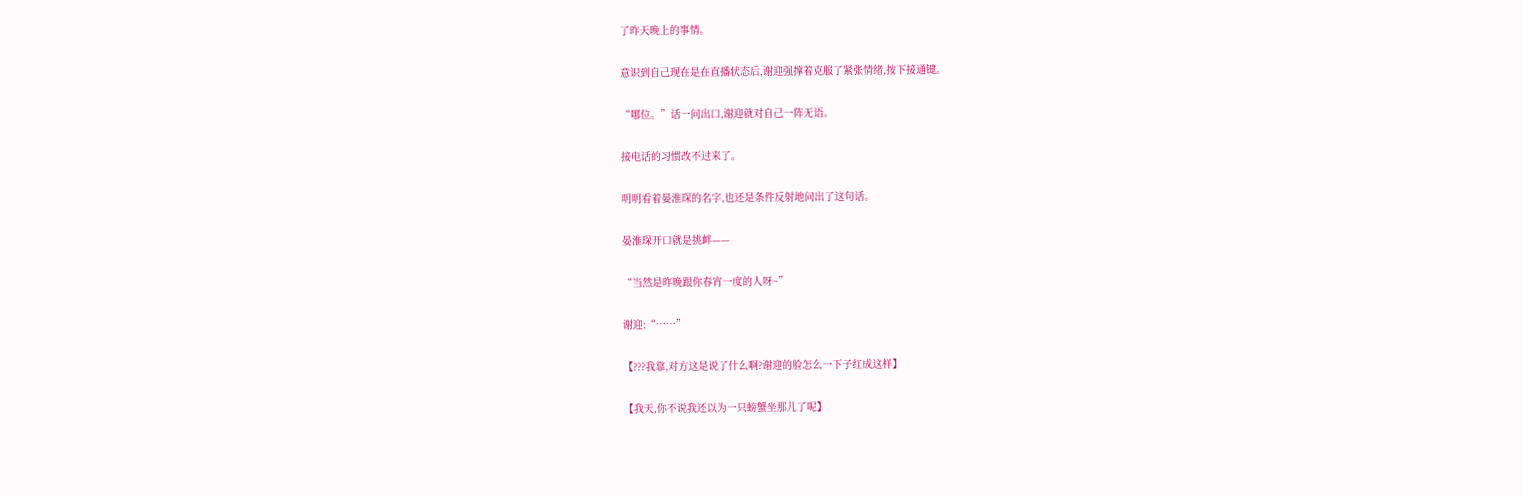了昨天晚上的事情。

意识到自己现在是在直播状态后,谢迎强撑着克服了紧张情绪,按下接通键。

“哪位。”话一问出口,谢迎就对自己一阵无语。

接电话的习惯改不过来了。

明明看着晏淮琛的名字,也还是条件反射地问出了这句话。

晏淮琛开口就是挑衅——

“当然是昨晚跟你春宵一度的人呀~”

谢迎:“……”

【???我靠,对方这是说了什么啊?谢迎的脸怎么一下子红成这样】

【我天,你不说我还以为一只螃蟹坐那儿了呢】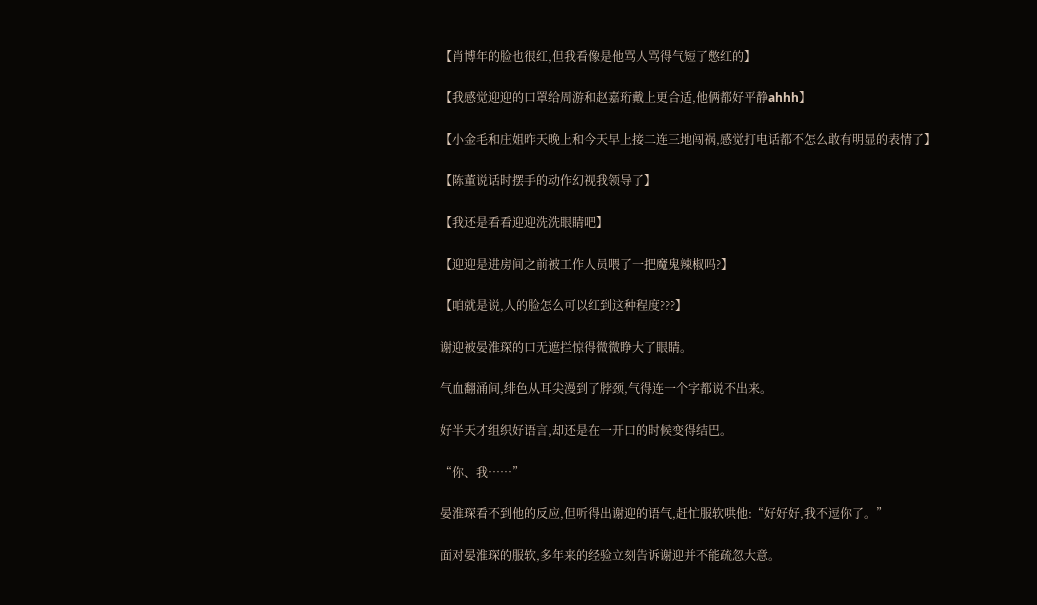【肖博年的脸也很红,但我看像是他骂人骂得气短了憋红的】

【我感觉迎迎的口罩给周游和赵嘉珩戴上更合适,他俩都好平静ahhh】

【小金毛和庄姐昨天晚上和今天早上接二连三地闯祸,感觉打电话都不怎么敢有明显的表情了】

【陈董说话时摆手的动作幻视我领导了】

【我还是看看迎迎洗洗眼睛吧】

【迎迎是进房间之前被工作人员喂了一把魔鬼辣椒吗?】

【咱就是说,人的脸怎么可以红到这种程度???】

谢迎被晏淮琛的口无遮拦惊得微微睁大了眼睛。

气血翻涌间,绯色从耳尖漫到了脖颈,气得连一个字都说不出来。

好半天才组织好语言,却还是在一开口的时候变得结巴。

“你、我……”

晏淮琛看不到他的反应,但听得出谢迎的语气,赶忙服软哄他:“好好好,我不逗你了。”

面对晏淮琛的服软,多年来的经验立刻告诉谢迎并不能疏忽大意。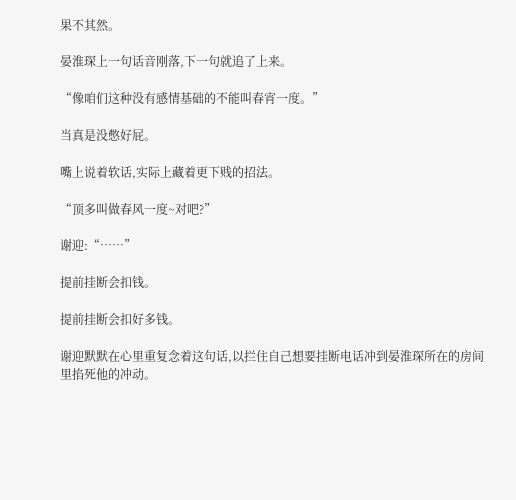果不其然。

晏淮琛上一句话音刚落,下一句就追了上来。

“像咱们这种没有感情基础的不能叫春宵一度。”

当真是没憋好屁。

嘴上说着软话,实际上藏着更下贱的招法。

“顶多叫做春风一度~对吧?”

谢迎:“……”

提前挂断会扣钱。

提前挂断会扣好多钱。

谢迎默默在心里重复念着这句话,以拦住自己想要挂断电话冲到晏淮琛所在的房间里掐死他的冲动。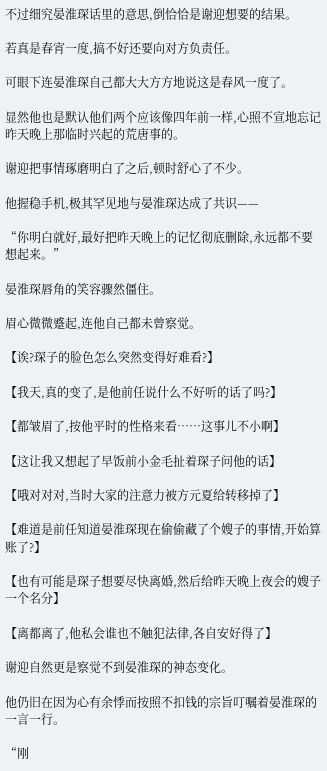不过细究晏淮琛话里的意思,倒恰恰是谢迎想要的结果。

若真是春宵一度,搞不好还要向对方负责任。

可眼下连晏淮琛自己都大大方方地说这是春风一度了。

显然他也是默认他们两个应该像四年前一样,心照不宣地忘记昨天晚上那临时兴起的荒唐事的。

谢迎把事情琢磨明白了之后,顿时舒心了不少。

他握稳手机,极其罕见地与晏淮琛达成了共识——

“你明白就好,最好把昨天晚上的记忆彻底删除,永远都不要想起来。”

晏淮琛唇角的笑容骤然僵住。

眉心微微蹙起,连他自己都未曾察觉。

【诶?琛子的脸色怎么突然变得好难看?】

【我天,真的变了,是他前任说什么不好听的话了吗?】

【都皱眉了,按他平时的性格来看……这事儿不小啊】

【这让我又想起了早饭前小金毛扯着琛子问他的话】

【哦对对对,当时大家的注意力被方元夏给转移掉了】

【难道是前任知道晏淮琛现在偷偷藏了个嫂子的事情,开始算账了?】

【也有可能是琛子想要尽快离婚,然后给昨天晚上夜会的嫂子一个名分】

【离都离了,他私会谁也不触犯法律,各自安好得了】

谢迎自然更是察觉不到晏淮琛的神态变化。

他仍旧在因为心有余悸而按照不扣钱的宗旨叮嘱着晏淮琛的一言一行。

“刚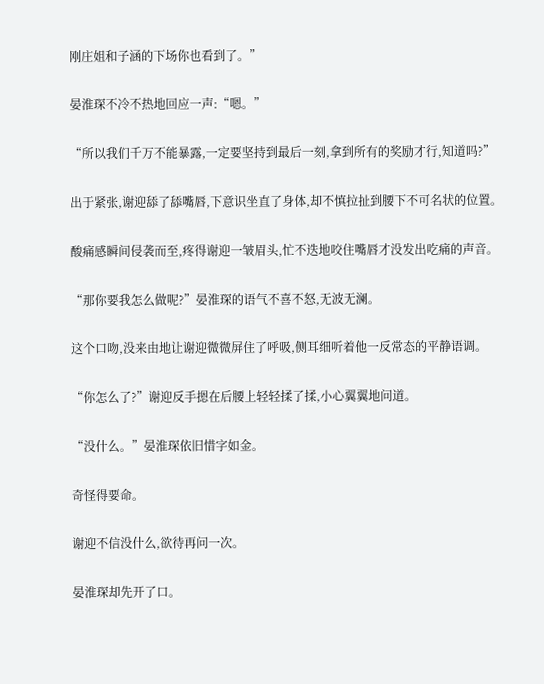刚庄姐和子涵的下场你也看到了。”

晏淮琛不冷不热地回应一声:“嗯。”

“所以我们千万不能暴露,一定要坚持到最后一刻,拿到所有的奖励才行,知道吗?”

出于紧张,谢迎舔了舔嘴唇,下意识坐直了身体,却不慎拉扯到腰下不可名状的位置。

酸痛感瞬间侵袭而至,疼得谢迎一皱眉头,忙不迭地咬住嘴唇才没发出吃痛的声音。

“那你要我怎么做呢?”晏淮琛的语气不喜不怒,无波无澜。

这个口吻,没来由地让谢迎微微屏住了呼吸,侧耳细听着他一反常态的平静语调。

“你怎么了?”谢迎反手摁在后腰上轻轻揉了揉,小心翼翼地问道。

“没什么。”晏淮琛依旧惜字如金。

奇怪得要命。

谢迎不信没什么,欲待再问一次。

晏淮琛却先开了口。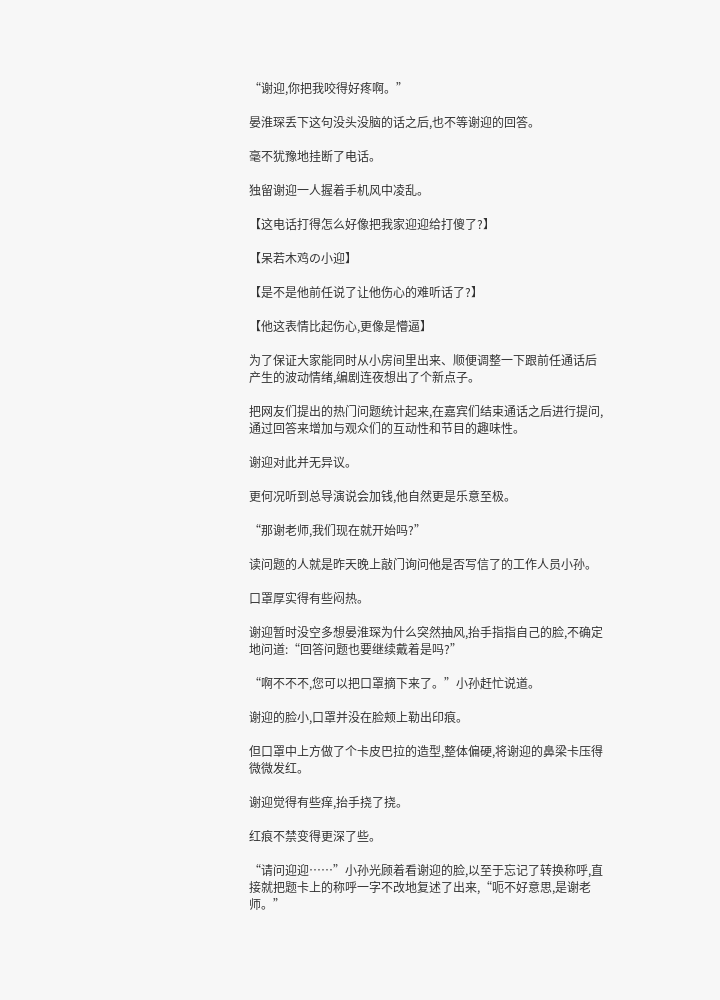“谢迎,你把我咬得好疼啊。”

晏淮琛丢下这句没头没脑的话之后,也不等谢迎的回答。

毫不犹豫地挂断了电话。

独留谢迎一人握着手机风中凌乱。

【这电话打得怎么好像把我家迎迎给打傻了?】

【呆若木鸡の小迎】

【是不是他前任说了让他伤心的难听话了?】

【他这表情比起伤心,更像是懵逼】

为了保证大家能同时从小房间里出来、顺便调整一下跟前任通话后产生的波动情绪,编剧连夜想出了个新点子。

把网友们提出的热门问题统计起来,在嘉宾们结束通话之后进行提问,通过回答来增加与观众们的互动性和节目的趣味性。

谢迎对此并无异议。

更何况听到总导演说会加钱,他自然更是乐意至极。

“那谢老师,我们现在就开始吗?”

读问题的人就是昨天晚上敲门询问他是否写信了的工作人员小孙。

口罩厚实得有些闷热。

谢迎暂时没空多想晏淮琛为什么突然抽风,抬手指指自己的脸,不确定地问道:“回答问题也要继续戴着是吗?”

“啊不不不,您可以把口罩摘下来了。”小孙赶忙说道。

谢迎的脸小,口罩并没在脸颊上勒出印痕。

但口罩中上方做了个卡皮巴拉的造型,整体偏硬,将谢迎的鼻梁卡压得微微发红。

谢迎觉得有些痒,抬手挠了挠。

红痕不禁变得更深了些。

“请问迎迎……”小孙光顾着看谢迎的脸,以至于忘记了转换称呼,直接就把题卡上的称呼一字不改地复述了出来,“呃不好意思,是谢老师。”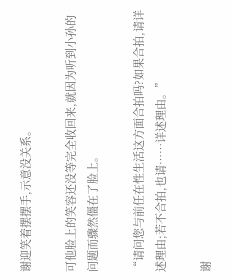谢迎笑着摆摆手,示意没关系。

可他脸上的笑容还没等完全收回来,就因为听到小孙的问题而骤然僵在了脸上。

“请问您与前任在性生活这方面合拍吗?如果合拍,请详述理由;若不合拍,也请……详述理由。”

谢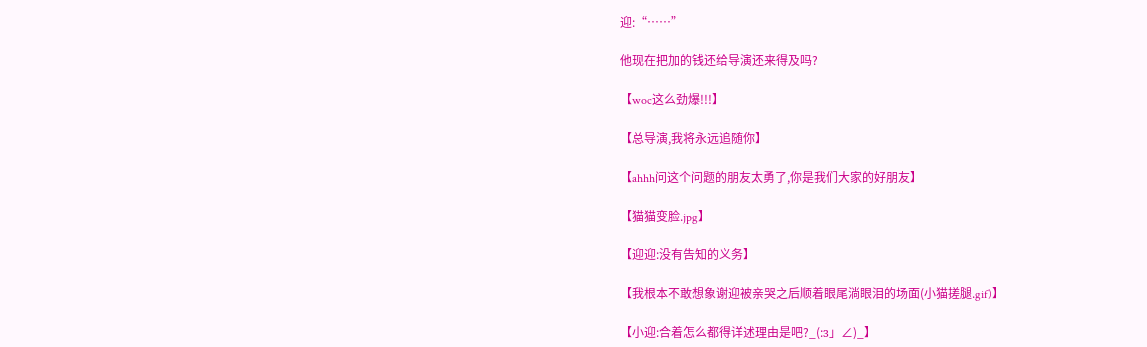迎:“……”

他现在把加的钱还给导演还来得及吗?

【woc这么劲爆!!!】

【总导演,我将永远追随你】

【ahhh问这个问题的朋友太勇了,你是我们大家的好朋友】

【猫猫变脸.jpg】

【迎迎:没有告知的义务】

【我根本不敢想象谢迎被亲哭之后顺着眼尾淌眼泪的场面(小猫搓腿.gif)】

【小迎:合着怎么都得详述理由是吧?_(:з」∠)_】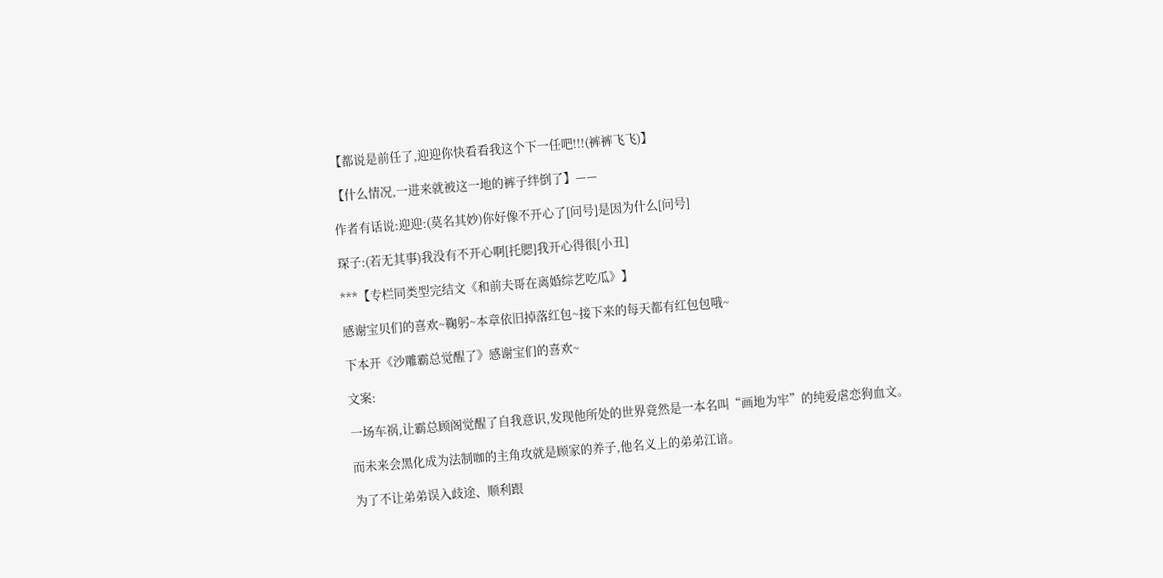【都说是前任了,迎迎你快看看我这个下一任吧!!!(裤裤飞飞)】

【什么情况,一进来就被这一地的裤子绊倒了】——

作者有话说:迎迎:(莫名其妙)你好像不开心了[问号]是因为什么[问号]

琛子:(若无其事)我没有不开心啊[托腮]我开心得很[小丑]

***【专栏同类型完结文《和前夫哥在离婚综艺吃瓜》】

感谢宝贝们的喜欢~鞠躬~本章依旧掉落红包~接下来的每天都有红包包哦~

下本开《沙雕霸总觉醒了》感谢宝们的喜欢~

文案:

一场车祸,让霸总顾阁觉醒了自我意识,发现他所处的世界竟然是一本名叫“画地为牢”的纯爱虐恋狗血文。

而未来会黑化成为法制咖的主角攻就是顾家的养子,他名义上的弟弟江谙。

为了不让弟弟误入歧途、顺利跟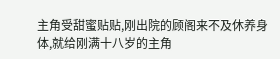主角受甜蜜贴贴,刚出院的顾阁来不及休养身体,就给刚满十八岁的主角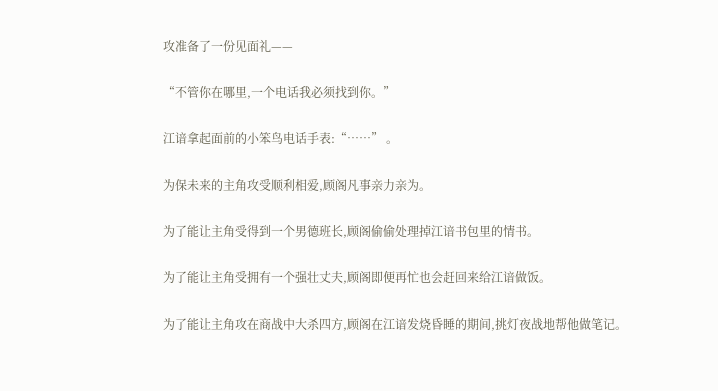攻准备了一份见面礼——

“不管你在哪里,一个电话我必须找到你。”

江谙拿起面前的小笨鸟电话手表:“……” 。

为保未来的主角攻受顺利相爱,顾阁凡事亲力亲为。

为了能让主角受得到一个男德班长,顾阁偷偷处理掉江谙书包里的情书。

为了能让主角受拥有一个强壮丈夫,顾阁即便再忙也会赶回来给江谙做饭。

为了能让主角攻在商战中大杀四方,顾阁在江谙发烧昏睡的期间,挑灯夜战地帮他做笔记。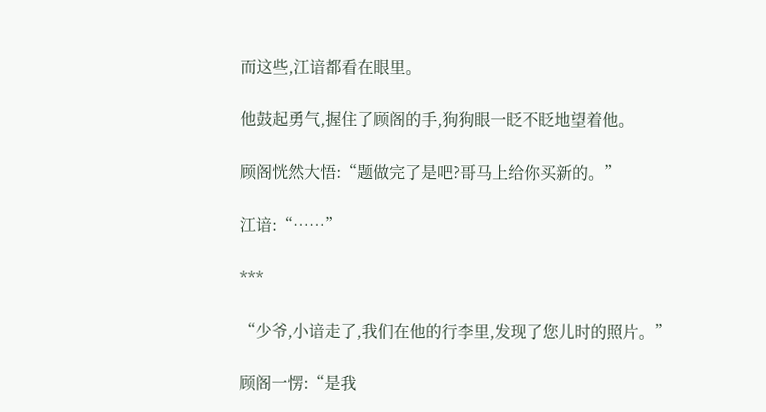而这些,江谙都看在眼里。

他鼓起勇气,握住了顾阁的手,狗狗眼一眨不眨地望着他。

顾阁恍然大悟:“题做完了是吧?哥马上给你买新的。”

江谙:“……”

***

“少爷,小谙走了,我们在他的行李里,发现了您儿时的照片。”

顾阁一愣:“是我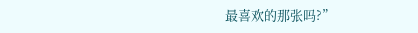最喜欢的那张吗?”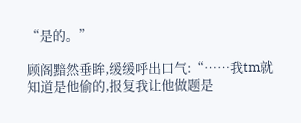“是的。”

顾阁黯然垂眸,缓缓呼出口气:“……我tm就知道是他偷的,报复我让他做题是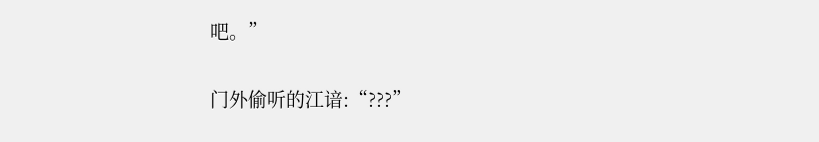吧。”

门外偷听的江谙:“???”